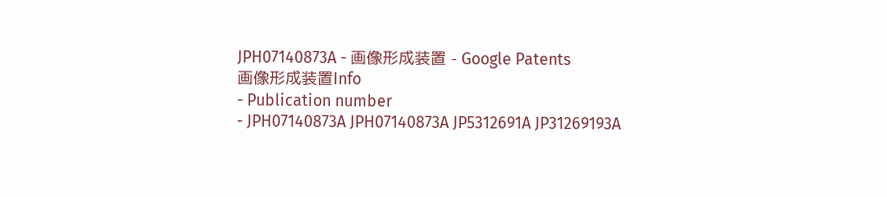JPH07140873A - 画像形成装置 - Google Patents
画像形成装置Info
- Publication number
- JPH07140873A JPH07140873A JP5312691A JP31269193A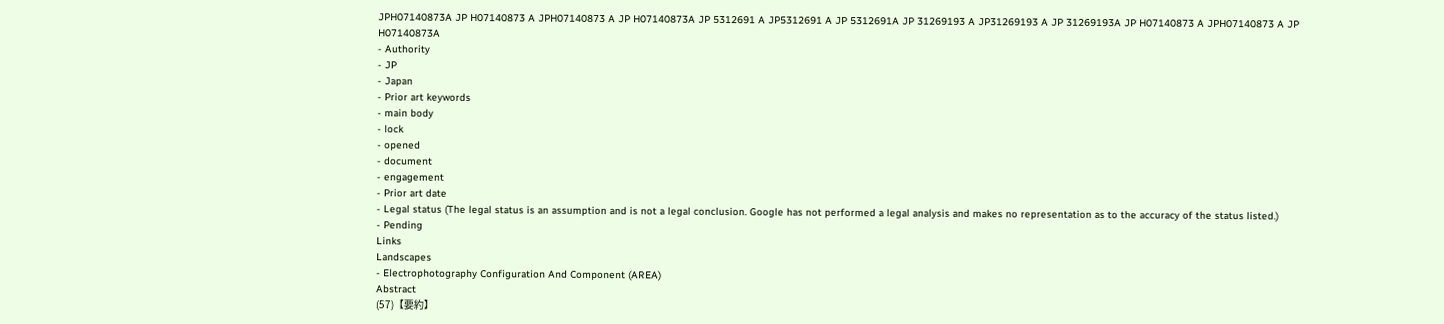JPH07140873A JP H07140873 A JPH07140873 A JP H07140873A JP 5312691 A JP5312691 A JP 5312691A JP 31269193 A JP31269193 A JP 31269193A JP H07140873 A JPH07140873 A JP H07140873A
- Authority
- JP
- Japan
- Prior art keywords
- main body
- lock
- opened
- document
- engagement
- Prior art date
- Legal status (The legal status is an assumption and is not a legal conclusion. Google has not performed a legal analysis and makes no representation as to the accuracy of the status listed.)
- Pending
Links
Landscapes
- Electrophotography Configuration And Component (AREA)
Abstract
(57)【要約】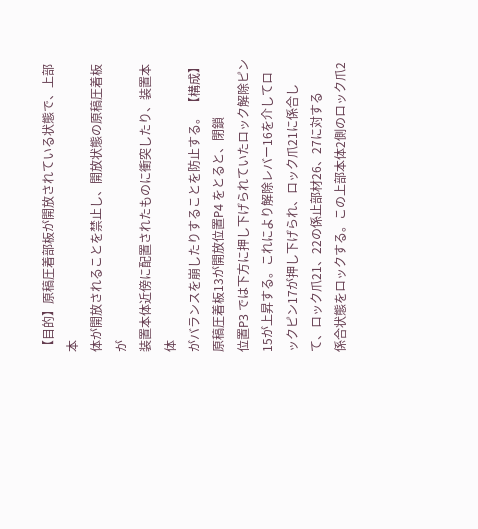【目的】原稿圧着部板が開放されている状態で、上部本
体が開放されることを禁止し、開放状態の原稿圧着板が
装置本体近傍に配置されたものに衝突したり、装置本体
がバランスを崩したりすることを防止する。 【構成】原稿圧着板13が開放位置P4 をとると、閉鎖
位置P3 では下方に押し下げられていたロック解除ピン
15が上昇する。これにより解除レバー16を介してロ
ックピン17が押し下げられ、ロック爪21に係合し
て、ロック爪21、22の係止部材26、27に対する
係合状態をロックする。この上部本体2側のロック爪2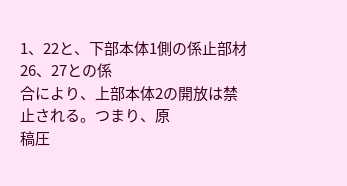1、22と、下部本体1側の係止部材26、27との係
合により、上部本体2の開放は禁止される。つまり、原
稿圧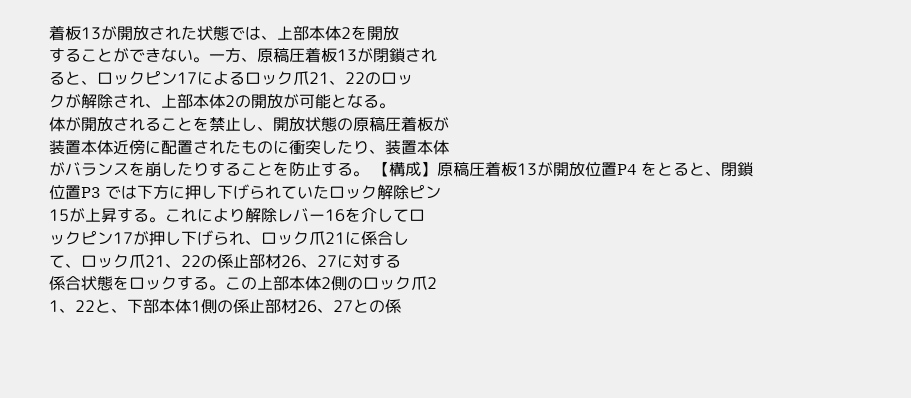着板13が開放された状態では、上部本体2を開放
することができない。一方、原稿圧着板13が閉鎖され
ると、ロックピン17によるロック爪21、22のロッ
クが解除され、上部本体2の開放が可能となる。
体が開放されることを禁止し、開放状態の原稿圧着板が
装置本体近傍に配置されたものに衝突したり、装置本体
がバランスを崩したりすることを防止する。 【構成】原稿圧着板13が開放位置P4 をとると、閉鎖
位置P3 では下方に押し下げられていたロック解除ピン
15が上昇する。これにより解除レバー16を介してロ
ックピン17が押し下げられ、ロック爪21に係合し
て、ロック爪21、22の係止部材26、27に対する
係合状態をロックする。この上部本体2側のロック爪2
1、22と、下部本体1側の係止部材26、27との係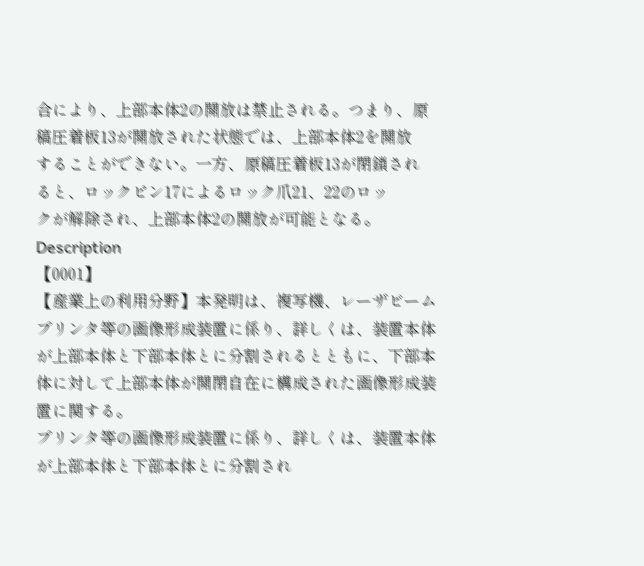合により、上部本体2の開放は禁止される。つまり、原
稿圧着板13が開放された状態では、上部本体2を開放
することができない。一方、原稿圧着板13が閉鎖され
ると、ロックピン17によるロック爪21、22のロッ
クが解除され、上部本体2の開放が可能となる。
Description
【0001】
【産業上の利用分野】本発明は、複写機、レーザビーム
プリンタ等の画像形成装置に係り、詳しくは、装置本体
が上部本体と下部本体とに分割されるとともに、下部本
体に対して上部本体が開閉自在に構成された画像形成装
置に関する。
プリンタ等の画像形成装置に係り、詳しくは、装置本体
が上部本体と下部本体とに分割され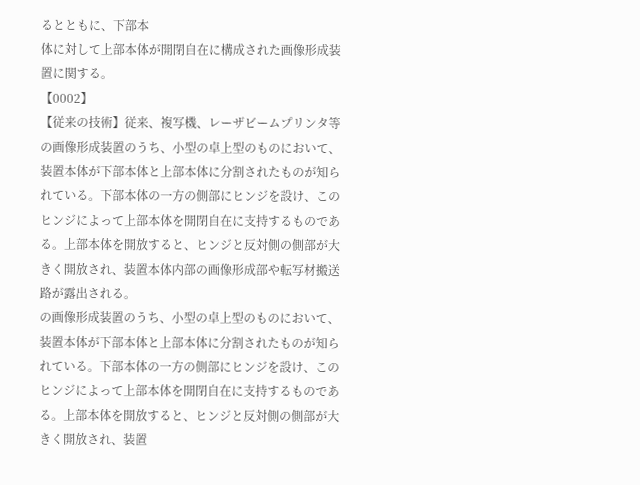るとともに、下部本
体に対して上部本体が開閉自在に構成された画像形成装
置に関する。
【0002】
【従来の技術】従来、複写機、レーザビームプリンタ等
の画像形成装置のうち、小型の卓上型のものにおいて、
装置本体が下部本体と上部本体に分割されたものが知ら
れている。下部本体の一方の側部にヒンジを設け、この
ヒンジによって上部本体を開閉自在に支持するものであ
る。上部本体を開放すると、ヒンジと反対側の側部が大
きく開放され、装置本体内部の画像形成部や転写材搬送
路が露出される。
の画像形成装置のうち、小型の卓上型のものにおいて、
装置本体が下部本体と上部本体に分割されたものが知ら
れている。下部本体の一方の側部にヒンジを設け、この
ヒンジによって上部本体を開閉自在に支持するものであ
る。上部本体を開放すると、ヒンジと反対側の側部が大
きく開放され、装置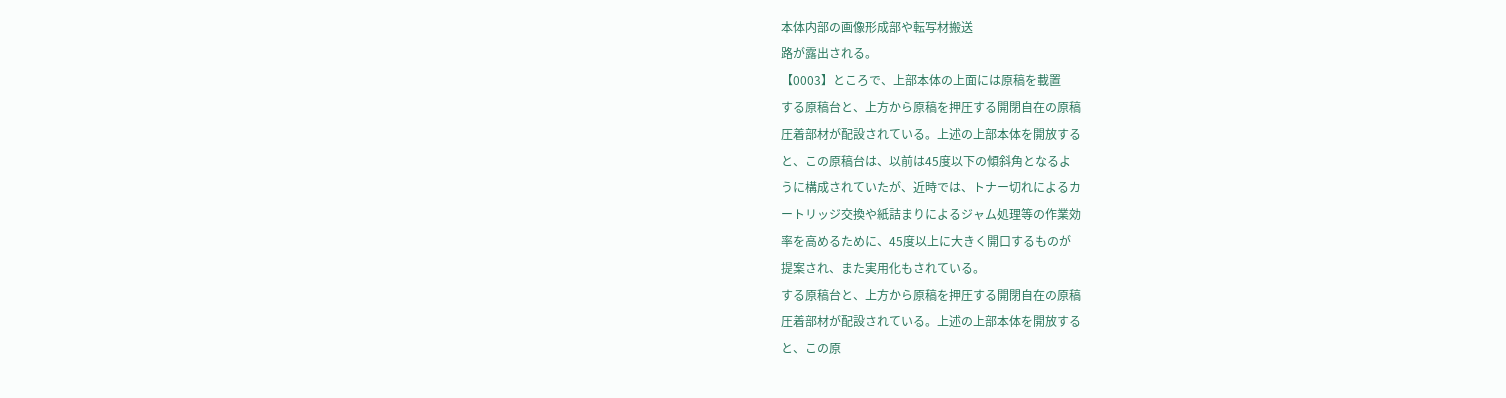本体内部の画像形成部や転写材搬送
路が露出される。
【0003】ところで、上部本体の上面には原稿を載置
する原稿台と、上方から原稿を押圧する開閉自在の原稿
圧着部材が配設されている。上述の上部本体を開放する
と、この原稿台は、以前は45度以下の傾斜角となるよ
うに構成されていたが、近時では、トナー切れによるカ
ートリッジ交換や紙詰まりによるジャム処理等の作業効
率を高めるために、45度以上に大きく開口するものが
提案され、また実用化もされている。
する原稿台と、上方から原稿を押圧する開閉自在の原稿
圧着部材が配設されている。上述の上部本体を開放する
と、この原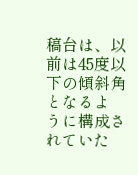稿台は、以前は45度以下の傾斜角となるよ
うに構成されていた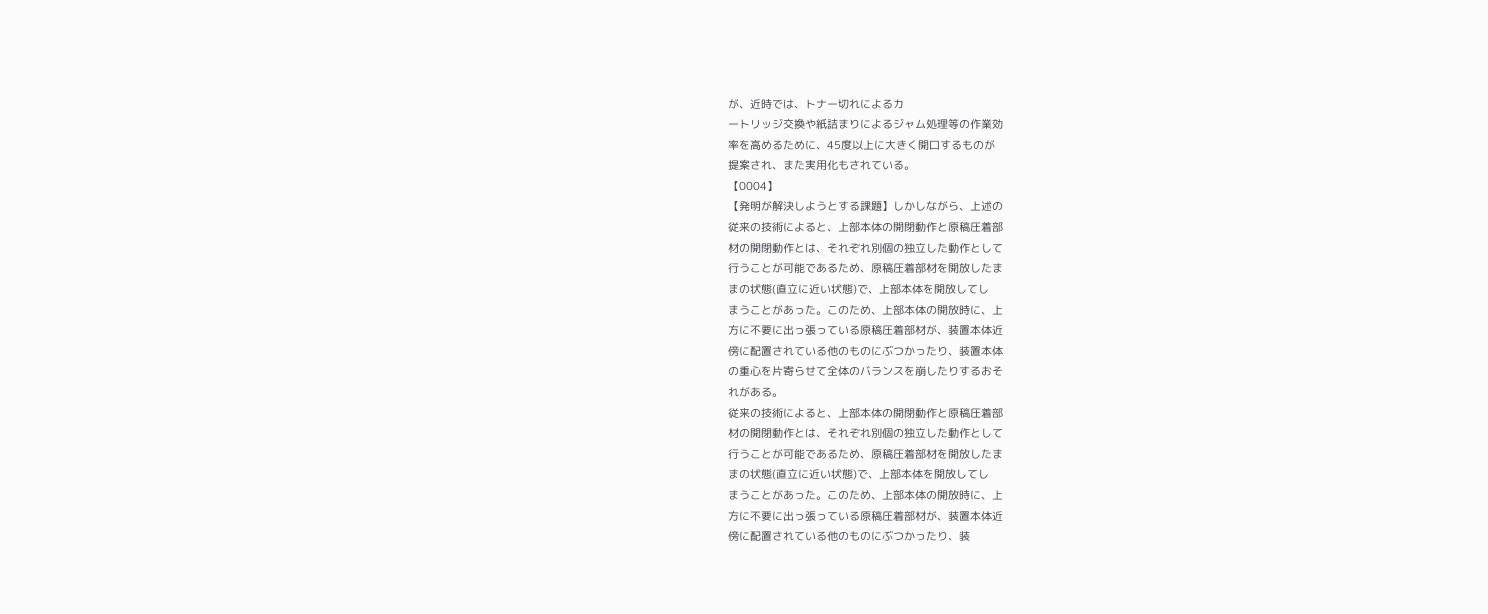が、近時では、トナー切れによるカ
ートリッジ交換や紙詰まりによるジャム処理等の作業効
率を高めるために、45度以上に大きく開口するものが
提案され、また実用化もされている。
【0004】
【発明が解決しようとする課題】しかしながら、上述の
従来の技術によると、上部本体の開閉動作と原稿圧着部
材の開閉動作とは、それぞれ別個の独立した動作として
行うことが可能であるため、原稿圧着部材を開放したま
まの状態(直立に近い状態)で、上部本体を開放してし
まうことがあった。このため、上部本体の開放時に、上
方に不要に出っ張っている原稿圧着部材が、装置本体近
傍に配置されている他のものにぶつかったり、装置本体
の重心を片寄らせて全体のバランスを崩したりするおそ
れがある。
従来の技術によると、上部本体の開閉動作と原稿圧着部
材の開閉動作とは、それぞれ別個の独立した動作として
行うことが可能であるため、原稿圧着部材を開放したま
まの状態(直立に近い状態)で、上部本体を開放してし
まうことがあった。このため、上部本体の開放時に、上
方に不要に出っ張っている原稿圧着部材が、装置本体近
傍に配置されている他のものにぶつかったり、装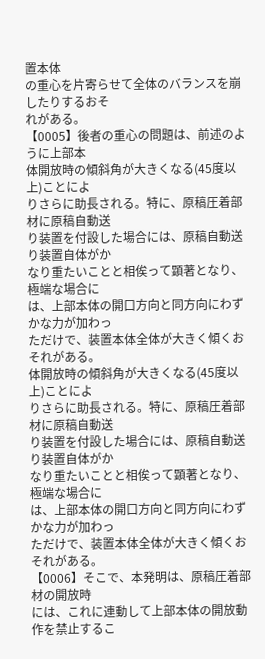置本体
の重心を片寄らせて全体のバランスを崩したりするおそ
れがある。
【0005】後者の重心の問題は、前述のように上部本
体開放時の傾斜角が大きくなる(45度以上)ことによ
りさらに助長される。特に、原稿圧着部材に原稿自動送
り装置を付設した場合には、原稿自動送り装置自体がか
なり重たいことと相俟って顕著となり、極端な場合に
は、上部本体の開口方向と同方向にわずかな力が加わっ
ただけで、装置本体全体が大きく傾くおそれがある。
体開放時の傾斜角が大きくなる(45度以上)ことによ
りさらに助長される。特に、原稿圧着部材に原稿自動送
り装置を付設した場合には、原稿自動送り装置自体がか
なり重たいことと相俟って顕著となり、極端な場合に
は、上部本体の開口方向と同方向にわずかな力が加わっ
ただけで、装置本体全体が大きく傾くおそれがある。
【0006】そこで、本発明は、原稿圧着部材の開放時
には、これに連動して上部本体の開放動作を禁止するこ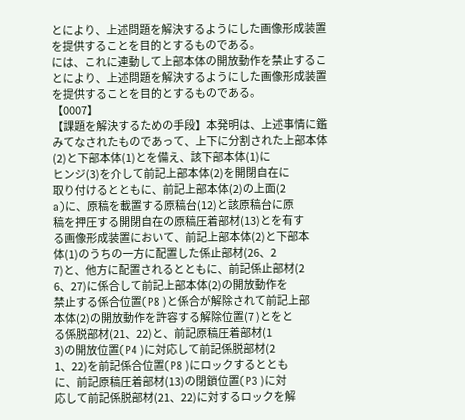とにより、上述問題を解決するようにした画像形成装置
を提供することを目的とするものである。
には、これに連動して上部本体の開放動作を禁止するこ
とにより、上述問題を解決するようにした画像形成装置
を提供することを目的とするものである。
【0007】
【課題を解決するための手段】本発明は、上述事情に鑑
みてなされたものであって、上下に分割された上部本体
(2)と下部本体(1)とを備え、該下部本体(1)に
ヒンジ(3)を介して前記上部本体(2)を開閉自在に
取り付けるとともに、前記上部本体(2)の上面(2
a)に、原稿を載置する原稿台(12)と該原稿台に原
稿を押圧する開閉自在の原稿圧着部材(13)とを有す
る画像形成装置において、前記上部本体(2)と下部本
体(1)のうちの一方に配置した係止部材(26、2
7)と、他方に配置されるとともに、前記係止部材(2
6、27)に係合して前記上部本体(2)の開放動作を
禁止する係合位置(P8 )と係合が解除されて前記上部
本体(2)の開放動作を許容する解除位置(7 )とをと
る係脱部材(21、22)と、前記原稿圧着部材(1
3)の開放位置(P4 )に対応して前記係脱部材(2
1、22)を前記係合位置(P8 )にロックするととも
に、前記原稿圧着部材(13)の閉鎖位置(P3 )に対
応して前記係脱部材(21、22)に対するロックを解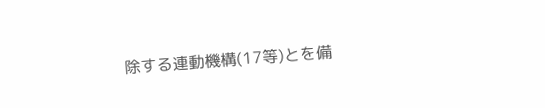除する連動機構(17等)とを備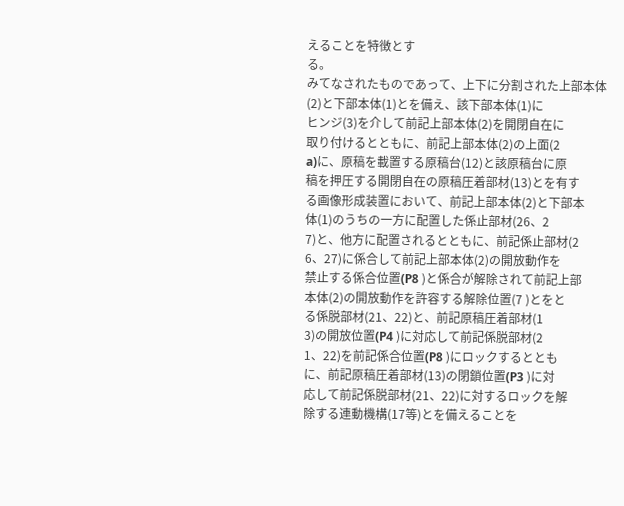えることを特徴とす
る。
みてなされたものであって、上下に分割された上部本体
(2)と下部本体(1)とを備え、該下部本体(1)に
ヒンジ(3)を介して前記上部本体(2)を開閉自在に
取り付けるとともに、前記上部本体(2)の上面(2
a)に、原稿を載置する原稿台(12)と該原稿台に原
稿を押圧する開閉自在の原稿圧着部材(13)とを有す
る画像形成装置において、前記上部本体(2)と下部本
体(1)のうちの一方に配置した係止部材(26、2
7)と、他方に配置されるとともに、前記係止部材(2
6、27)に係合して前記上部本体(2)の開放動作を
禁止する係合位置(P8 )と係合が解除されて前記上部
本体(2)の開放動作を許容する解除位置(7 )とをと
る係脱部材(21、22)と、前記原稿圧着部材(1
3)の開放位置(P4 )に対応して前記係脱部材(2
1、22)を前記係合位置(P8 )にロックするととも
に、前記原稿圧着部材(13)の閉鎖位置(P3 )に対
応して前記係脱部材(21、22)に対するロックを解
除する連動機構(17等)とを備えることを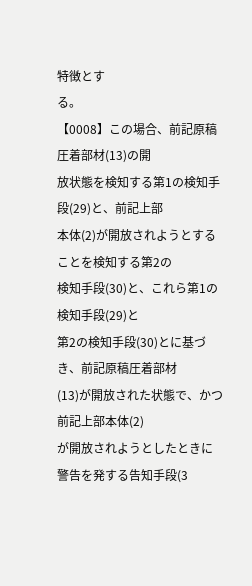特徴とす
る。
【0008】この場合、前記原稿圧着部材(13)の開
放状態を検知する第1の検知手段(29)と、前記上部
本体(2)が開放されようとすることを検知する第2の
検知手段(30)と、これら第1の検知手段(29)と
第2の検知手段(30)とに基づき、前記原稿圧着部材
(13)が開放された状態で、かつ前記上部本体(2)
が開放されようとしたときに警告を発する告知手段(3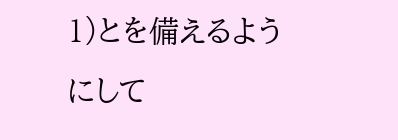1)とを備えるようにして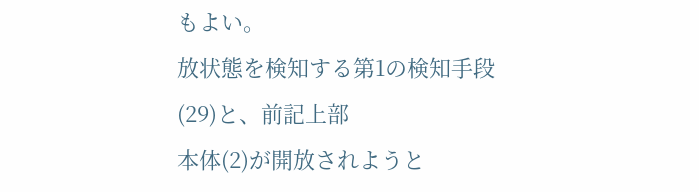もよい。
放状態を検知する第1の検知手段(29)と、前記上部
本体(2)が開放されようと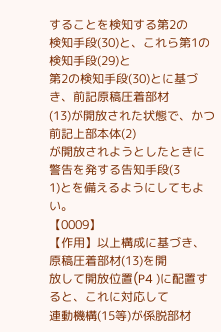することを検知する第2の
検知手段(30)と、これら第1の検知手段(29)と
第2の検知手段(30)とに基づき、前記原稿圧着部材
(13)が開放された状態で、かつ前記上部本体(2)
が開放されようとしたときに警告を発する告知手段(3
1)とを備えるようにしてもよい。
【0009】
【作用】以上構成に基づき、原稿圧着部材(13)を開
放して開放位置(P4 )に配置すると、これに対応して
連動機構(15等)が係脱部材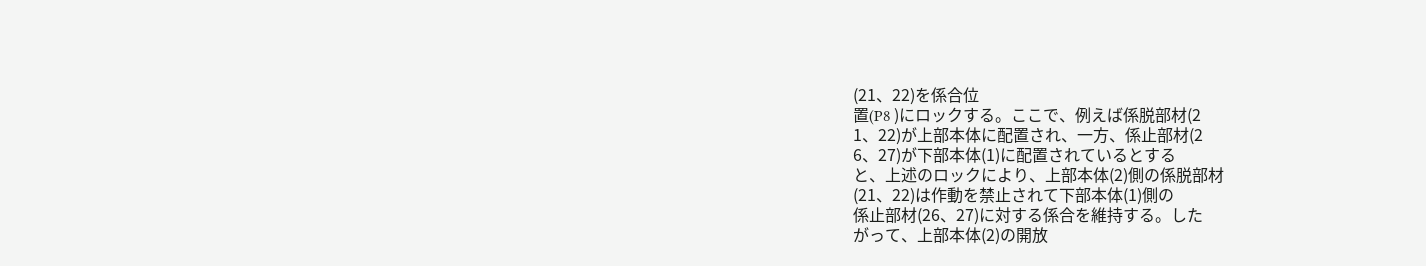(21、22)を係合位
置(P8 )にロックする。ここで、例えば係脱部材(2
1、22)が上部本体に配置され、一方、係止部材(2
6、27)が下部本体(1)に配置されているとする
と、上述のロックにより、上部本体(2)側の係脱部材
(21、22)は作動を禁止されて下部本体(1)側の
係止部材(26、27)に対する係合を維持する。した
がって、上部本体(2)の開放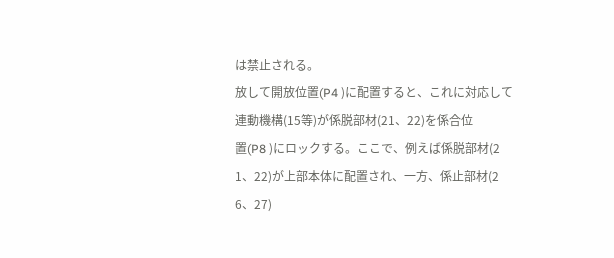は禁止される。
放して開放位置(P4 )に配置すると、これに対応して
連動機構(15等)が係脱部材(21、22)を係合位
置(P8 )にロックする。ここで、例えば係脱部材(2
1、22)が上部本体に配置され、一方、係止部材(2
6、27)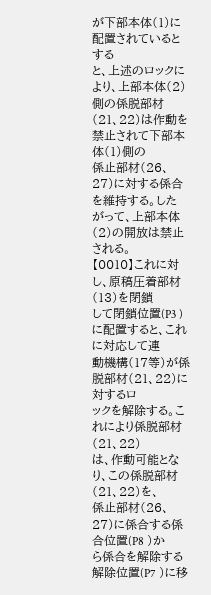が下部本体(1)に配置されているとする
と、上述のロックにより、上部本体(2)側の係脱部材
(21、22)は作動を禁止されて下部本体(1)側の
係止部材(26、27)に対する係合を維持する。した
がって、上部本体(2)の開放は禁止される。
【0010】これに対し、原稿圧着部材(13)を閉鎖
して閉鎖位置(P3 )に配置すると、これに対応して連
動機構(17等)が係脱部材(21、22)に対するロ
ックを解除する。これにより係脱部材(21、22)
は、作動可能となり、この係脱部材(21、22)を、
係止部材(26、27)に係合する係合位置(P8 )か
ら係合を解除する解除位置(P7 )に移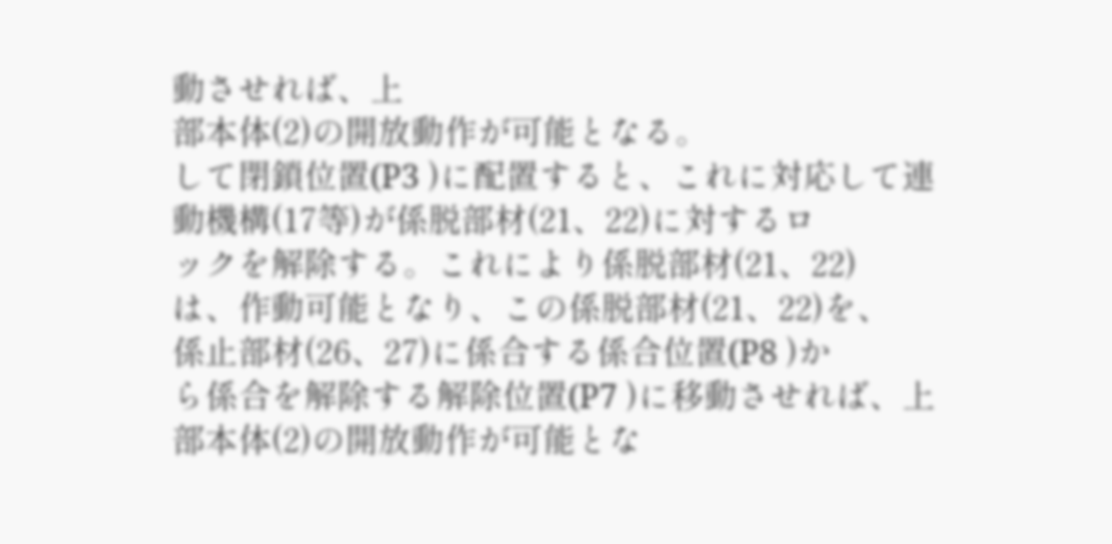動させれば、上
部本体(2)の開放動作が可能となる。
して閉鎖位置(P3 )に配置すると、これに対応して連
動機構(17等)が係脱部材(21、22)に対するロ
ックを解除する。これにより係脱部材(21、22)
は、作動可能となり、この係脱部材(21、22)を、
係止部材(26、27)に係合する係合位置(P8 )か
ら係合を解除する解除位置(P7 )に移動させれば、上
部本体(2)の開放動作が可能とな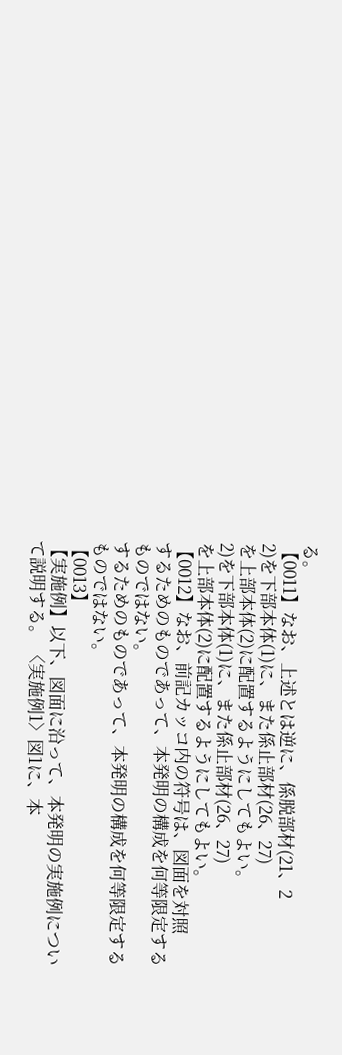る。
【0011】なお、上述とは逆に、係脱部材(21、2
2)を下部本体(1)に、また係止部材(26、27)
を上部本体(2)に配置するようにしてもよい。
2)を下部本体(1)に、また係止部材(26、27)
を上部本体(2)に配置するようにしてもよい。
【0012】なお、前記カッコ内の符号は、図面を対照
するためのものであって、本発明の構成を何等限定する
ものではない。
するためのものであって、本発明の構成を何等限定する
ものではない。
【0013】
【実施例】以下、図面に沿って、本発明の実施例につい
て説明する。 〈実施例1〉図1に、本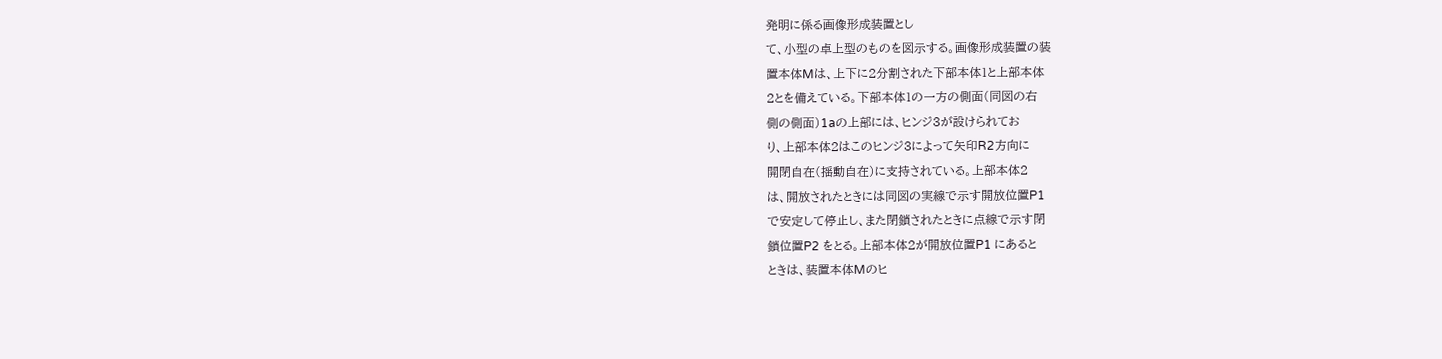発明に係る画像形成装置とし
て、小型の卓上型のものを図示する。画像形成装置の装
置本体Mは、上下に2分割された下部本体1と上部本体
2とを備えている。下部本体1の一方の側面(同図の右
側の側面)1aの上部には、ヒンジ3が設けられてお
り、上部本体2はこのヒンジ3によって矢印R2方向に
開閉自在(揺動自在)に支持されている。上部本体2
は、開放されたときには同図の実線で示す開放位置P1
で安定して停止し、また閉鎖されたときに点線で示す閉
鎖位置P2 をとる。上部本体2が開放位置P1 にあると
ときは、装置本体Mのヒ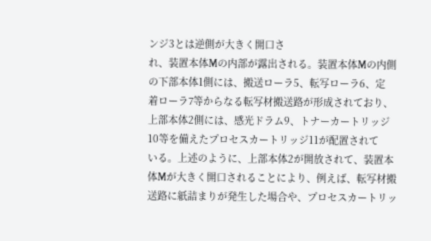ンジ3とは逆側が大きく開口さ
れ、装置本体Mの内部が露出される。装置本体Mの内側
の下部本体1側には、搬送ローラ5、転写ローラ6、定
着ローラ7等からなる転写材搬送路が形成されており、
上部本体2側には、感光ドラム9、トナーカートリッジ
10等を備えたプロセスカートリッジ11が配置されて
いる。上述のように、上部本体2が開放されて、装置本
体Mが大きく開口されることにより、例えば、転写材搬
送路に紙詰まりが発生した場合や、プロセスカートリッ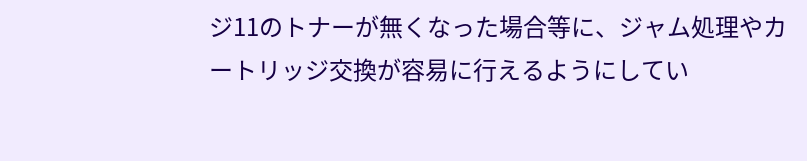ジ11のトナーが無くなった場合等に、ジャム処理やカ
ートリッジ交換が容易に行えるようにしてい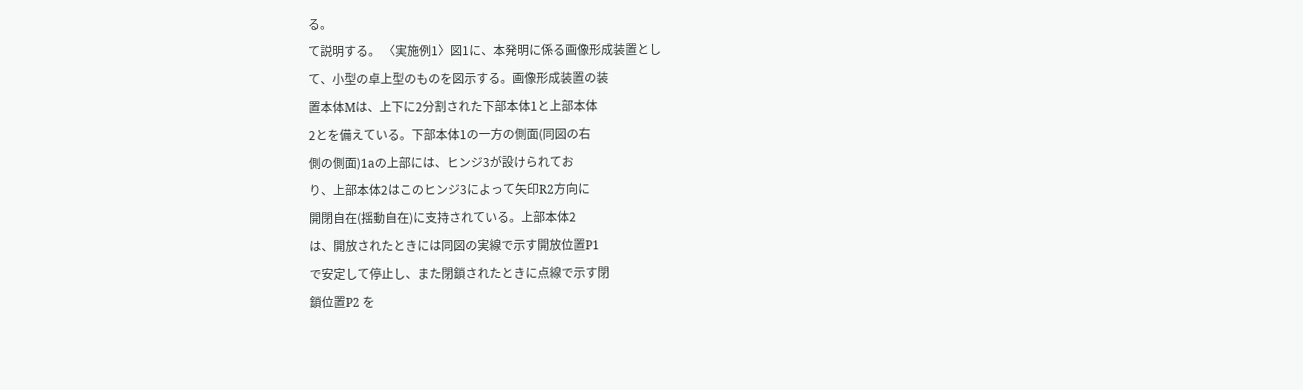る。
て説明する。 〈実施例1〉図1に、本発明に係る画像形成装置とし
て、小型の卓上型のものを図示する。画像形成装置の装
置本体Mは、上下に2分割された下部本体1と上部本体
2とを備えている。下部本体1の一方の側面(同図の右
側の側面)1aの上部には、ヒンジ3が設けられてお
り、上部本体2はこのヒンジ3によって矢印R2方向に
開閉自在(揺動自在)に支持されている。上部本体2
は、開放されたときには同図の実線で示す開放位置P1
で安定して停止し、また閉鎖されたときに点線で示す閉
鎖位置P2 を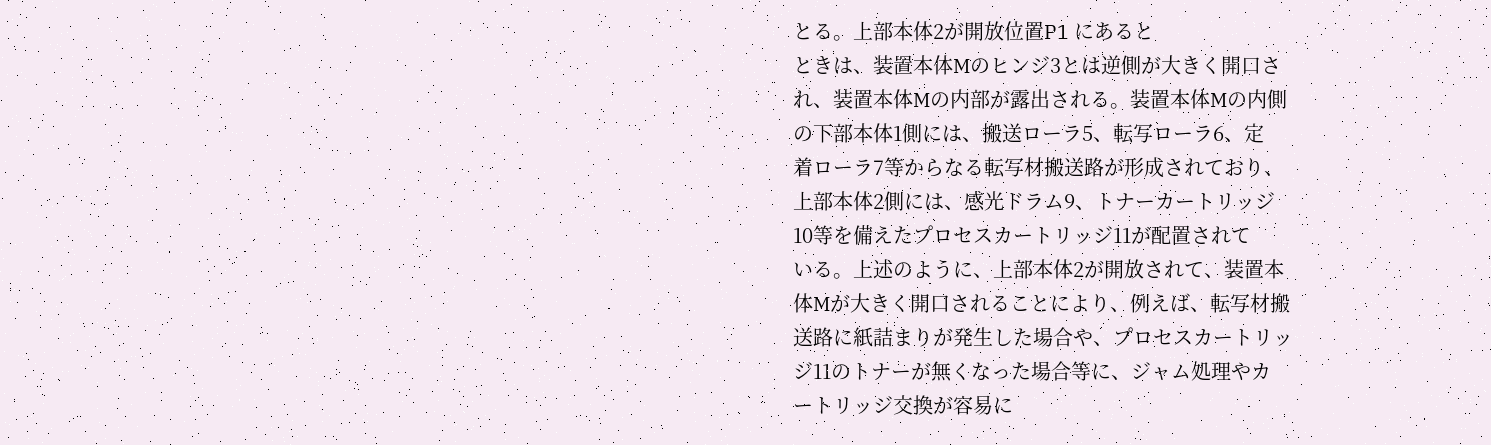とる。上部本体2が開放位置P1 にあると
ときは、装置本体Mのヒンジ3とは逆側が大きく開口さ
れ、装置本体Mの内部が露出される。装置本体Mの内側
の下部本体1側には、搬送ローラ5、転写ローラ6、定
着ローラ7等からなる転写材搬送路が形成されており、
上部本体2側には、感光ドラム9、トナーカートリッジ
10等を備えたプロセスカートリッジ11が配置されて
いる。上述のように、上部本体2が開放されて、装置本
体Mが大きく開口されることにより、例えば、転写材搬
送路に紙詰まりが発生した場合や、プロセスカートリッ
ジ11のトナーが無くなった場合等に、ジャム処理やカ
ートリッジ交換が容易に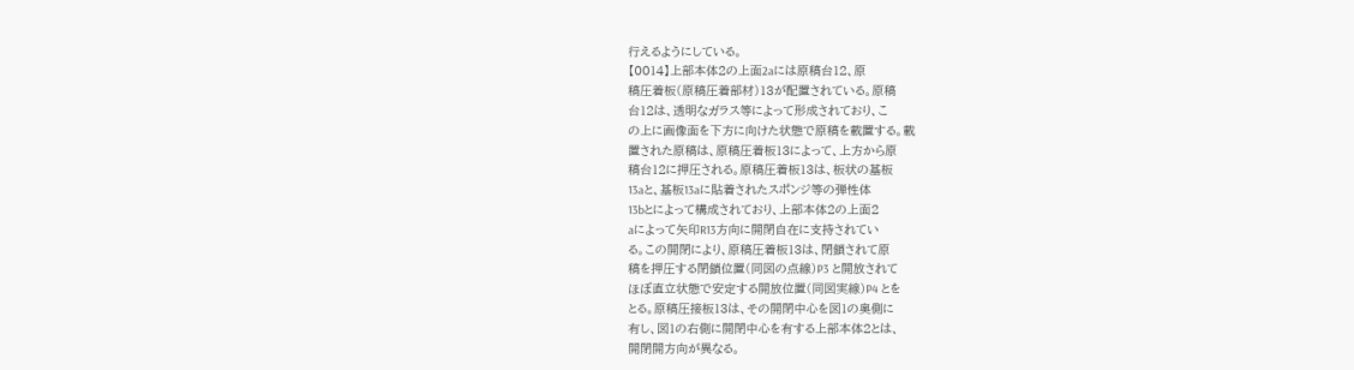行えるようにしている。
【0014】上部本体2の上面2aには原稿台12、原
稿圧着板(原稿圧着部材)13が配置されている。原稿
台12は、透明なガラス等によって形成されており、こ
の上に画像面を下方に向けた状態で原稿を載置する。載
置された原稿は、原稿圧着板13によって、上方から原
稿台12に押圧される。原稿圧着板13は、板状の基板
13aと、基板13aに貼着されたスポンジ等の弾性体
13bとによって構成されており、上部本体2の上面2
aによって矢印R13方向に開閉自在に支持されてい
る。この開閉により、原稿圧着板13は、閉鎖されて原
稿を押圧する閉鎖位置(同図の点線)P3 と開放されて
ほぼ直立状態で安定する開放位置(同図実線)P4 とを
とる。原稿圧接板13は、その開閉中心を図1の奥側に
有し、図1の右側に開閉中心を有する上部本体2とは、
開閉開方向が異なる。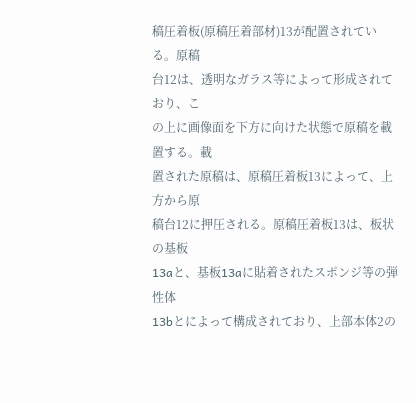稿圧着板(原稿圧着部材)13が配置されている。原稿
台12は、透明なガラス等によって形成されており、こ
の上に画像面を下方に向けた状態で原稿を載置する。載
置された原稿は、原稿圧着板13によって、上方から原
稿台12に押圧される。原稿圧着板13は、板状の基板
13aと、基板13aに貼着されたスポンジ等の弾性体
13bとによって構成されており、上部本体2の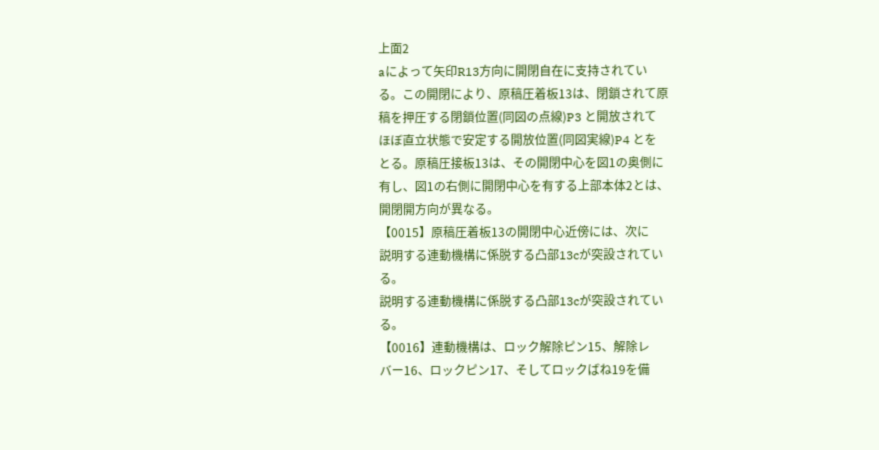上面2
aによって矢印R13方向に開閉自在に支持されてい
る。この開閉により、原稿圧着板13は、閉鎖されて原
稿を押圧する閉鎖位置(同図の点線)P3 と開放されて
ほぼ直立状態で安定する開放位置(同図実線)P4 とを
とる。原稿圧接板13は、その開閉中心を図1の奥側に
有し、図1の右側に開閉中心を有する上部本体2とは、
開閉開方向が異なる。
【0015】原稿圧着板13の開閉中心近傍には、次に
説明する連動機構に係脱する凸部13cが突設されてい
る。
説明する連動機構に係脱する凸部13cが突設されてい
る。
【0016】連動機構は、ロック解除ピン15、解除レ
バー16、ロックピン17、そしてロックばね19を備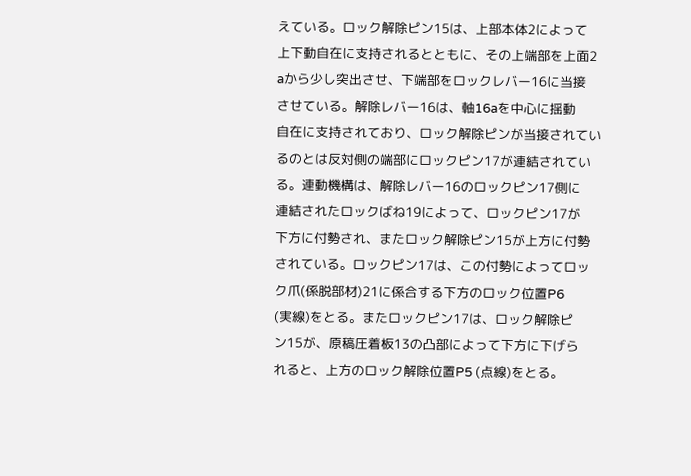えている。ロック解除ピン15は、上部本体2によって
上下動自在に支持されるとともに、その上端部を上面2
aから少し突出させ、下端部をロックレバー16に当接
させている。解除レバー16は、軸16aを中心に揺動
自在に支持されており、ロック解除ピンが当接されてい
るのとは反対側の端部にロックピン17が連結されてい
る。連動機構は、解除レバー16のロックピン17側に
連結されたロックばね19によって、ロックピン17が
下方に付勢され、またロック解除ピン15が上方に付勢
されている。ロックピン17は、この付勢によってロッ
ク爪(係脱部材)21に係合する下方のロック位置P6
(実線)をとる。またロックピン17は、ロック解除ピ
ン15が、原稿圧着板13の凸部によって下方に下げら
れると、上方のロック解除位置P5 (点線)をとる。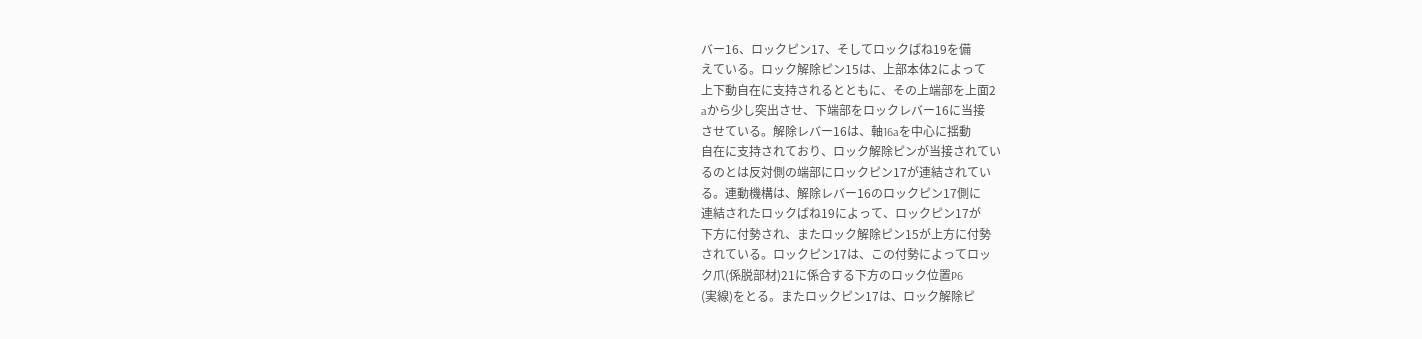バー16、ロックピン17、そしてロックばね19を備
えている。ロック解除ピン15は、上部本体2によって
上下動自在に支持されるとともに、その上端部を上面2
aから少し突出させ、下端部をロックレバー16に当接
させている。解除レバー16は、軸16aを中心に揺動
自在に支持されており、ロック解除ピンが当接されてい
るのとは反対側の端部にロックピン17が連結されてい
る。連動機構は、解除レバー16のロックピン17側に
連結されたロックばね19によって、ロックピン17が
下方に付勢され、またロック解除ピン15が上方に付勢
されている。ロックピン17は、この付勢によってロッ
ク爪(係脱部材)21に係合する下方のロック位置P6
(実線)をとる。またロックピン17は、ロック解除ピ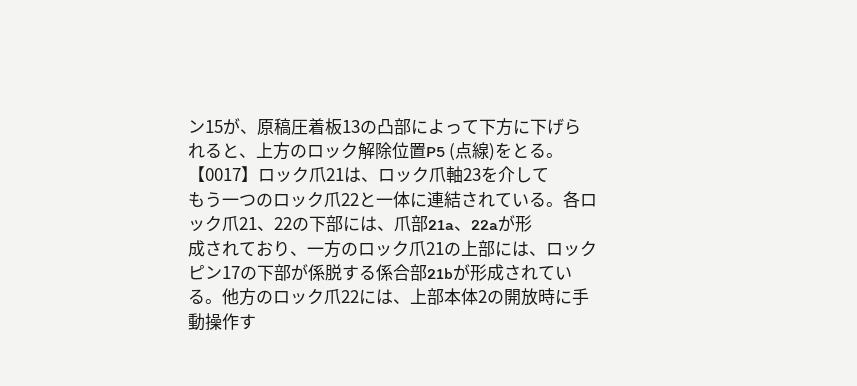ン15が、原稿圧着板13の凸部によって下方に下げら
れると、上方のロック解除位置P5 (点線)をとる。
【0017】ロック爪21は、ロック爪軸23を介して
もう一つのロック爪22と一体に連結されている。各ロ
ック爪21、22の下部には、爪部21a、22aが形
成されており、一方のロック爪21の上部には、ロック
ピン17の下部が係脱する係合部21bが形成されてい
る。他方のロック爪22には、上部本体2の開放時に手
動操作す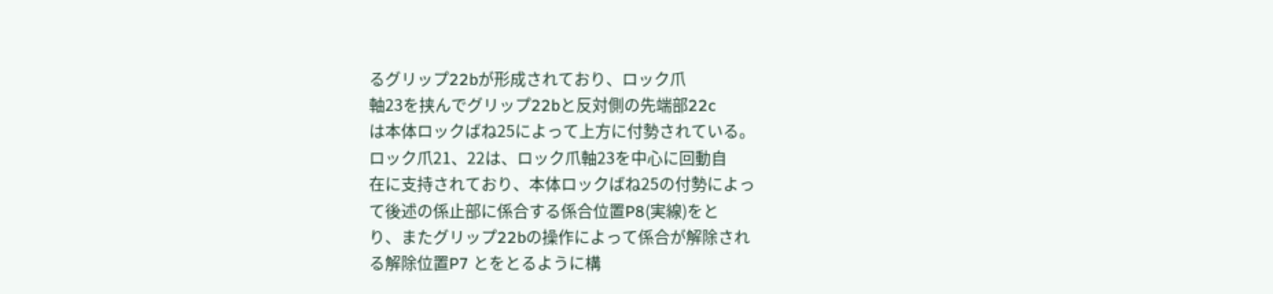るグリップ22bが形成されており、ロック爪
軸23を挟んでグリップ22bと反対側の先端部22c
は本体ロックばね25によって上方に付勢されている。
ロック爪21、22は、ロック爪軸23を中心に回動自
在に支持されており、本体ロックばね25の付勢によっ
て後述の係止部に係合する係合位置P8(実線)をと
り、またグリップ22bの操作によって係合が解除され
る解除位置P7 とをとるように構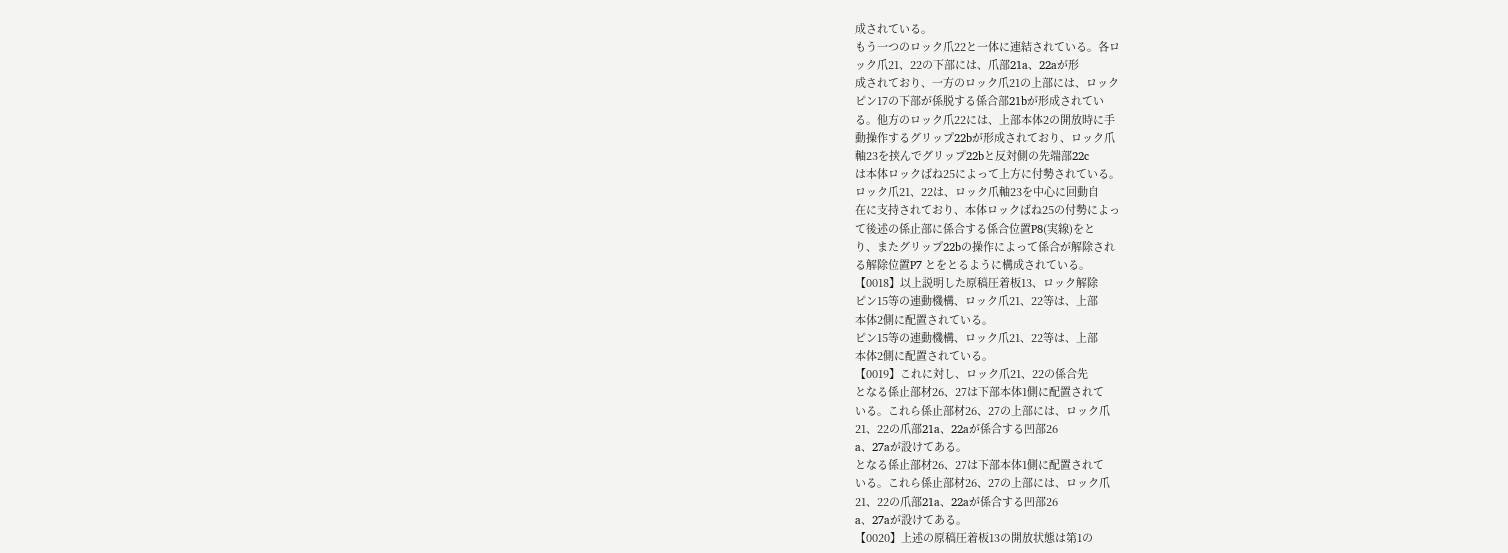成されている。
もう一つのロック爪22と一体に連結されている。各ロ
ック爪21、22の下部には、爪部21a、22aが形
成されており、一方のロック爪21の上部には、ロック
ピン17の下部が係脱する係合部21bが形成されてい
る。他方のロック爪22には、上部本体2の開放時に手
動操作するグリップ22bが形成されており、ロック爪
軸23を挟んでグリップ22bと反対側の先端部22c
は本体ロックばね25によって上方に付勢されている。
ロック爪21、22は、ロック爪軸23を中心に回動自
在に支持されており、本体ロックばね25の付勢によっ
て後述の係止部に係合する係合位置P8(実線)をと
り、またグリップ22bの操作によって係合が解除され
る解除位置P7 とをとるように構成されている。
【0018】以上説明した原稿圧着板13、ロック解除
ピン15等の連動機構、ロック爪21、22等は、上部
本体2側に配置されている。
ピン15等の連動機構、ロック爪21、22等は、上部
本体2側に配置されている。
【0019】これに対し、ロック爪21、22の係合先
となる係止部材26、27は下部本体1側に配置されて
いる。これら係止部材26、27の上部には、ロック爪
21、22の爪部21a、22aが係合する凹部26
a、27aが設けてある。
となる係止部材26、27は下部本体1側に配置されて
いる。これら係止部材26、27の上部には、ロック爪
21、22の爪部21a、22aが係合する凹部26
a、27aが設けてある。
【0020】上述の原稿圧着板13の開放状態は第1の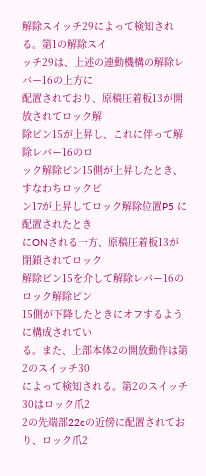解除スイッチ29によって検知される。第1の解除スイ
ッチ29は、上述の連動機構の解除レバー16の上方に
配置されており、原稿圧着板13が開放されてロック解
除ピン15が上昇し、これに伴って解除レバー16のロ
ック解除ピン15側が上昇したとき、すなわちロックピ
ン17が上昇してロック解除位置P5 に配置されたとき
にONされる一方、原稿圧着板13が閉鎖されてロック
解除ピン15を介して解除レバー16のロック解除ピン
15側が下降したときにオフするように構成されてい
る。また、上部本体2の開放動作は第2のスイッチ30
によって検知される。第2のスイッチ30はロック爪2
2の先端部22cの近傍に配置されており、ロック爪2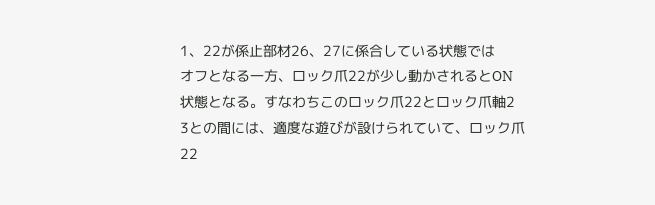1、22が係止部材26、27に係合している状態では
オフとなる一方、ロック爪22が少し動かされるとON
状態となる。すなわちこのロック爪22とロック爪軸2
3との間には、適度な遊びが設けられていて、ロック爪
22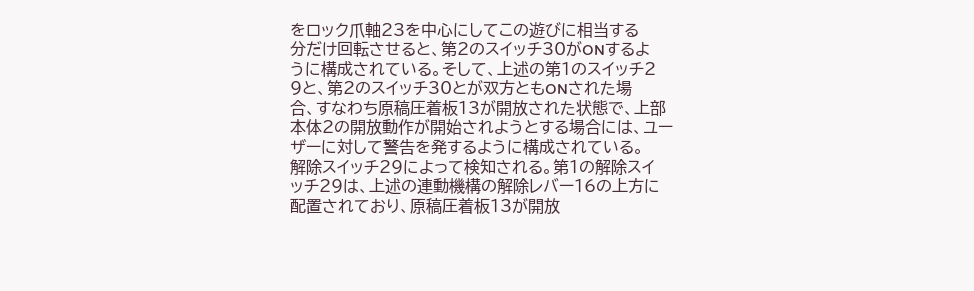をロック爪軸23を中心にしてこの遊びに相当する
分だけ回転させると、第2のスイッチ30がONするよ
うに構成されている。そして、上述の第1のスイッチ2
9と、第2のスイッチ30とが双方ともONされた場
合、すなわち原稿圧着板13が開放された状態で、上部
本体2の開放動作が開始されようとする場合には、ユー
ザーに対して警告を発するように構成されている。
解除スイッチ29によって検知される。第1の解除スイ
ッチ29は、上述の連動機構の解除レバー16の上方に
配置されており、原稿圧着板13が開放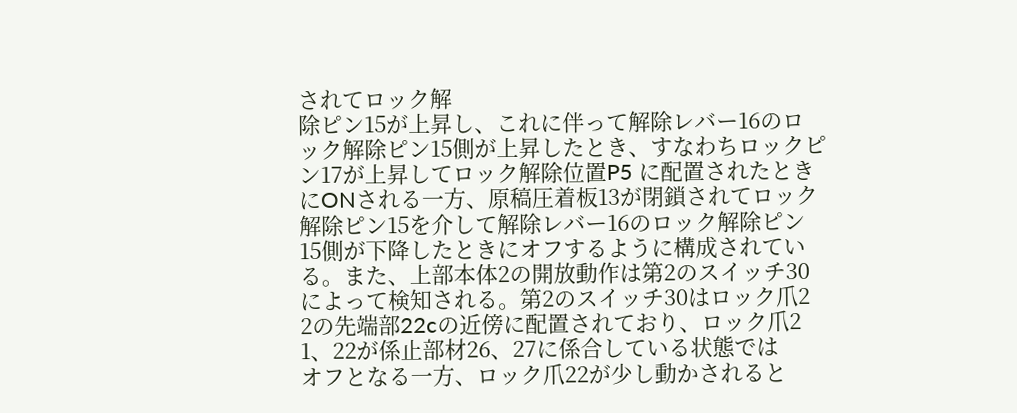されてロック解
除ピン15が上昇し、これに伴って解除レバー16のロ
ック解除ピン15側が上昇したとき、すなわちロックピ
ン17が上昇してロック解除位置P5 に配置されたとき
にONされる一方、原稿圧着板13が閉鎖されてロック
解除ピン15を介して解除レバー16のロック解除ピン
15側が下降したときにオフするように構成されてい
る。また、上部本体2の開放動作は第2のスイッチ30
によって検知される。第2のスイッチ30はロック爪2
2の先端部22cの近傍に配置されており、ロック爪2
1、22が係止部材26、27に係合している状態では
オフとなる一方、ロック爪22が少し動かされると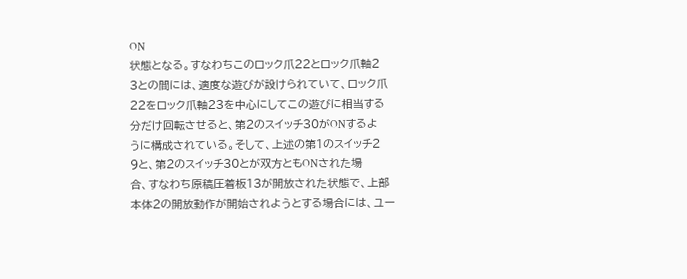ON
状態となる。すなわちこのロック爪22とロック爪軸2
3との間には、適度な遊びが設けられていて、ロック爪
22をロック爪軸23を中心にしてこの遊びに相当する
分だけ回転させると、第2のスイッチ30がONするよ
うに構成されている。そして、上述の第1のスイッチ2
9と、第2のスイッチ30とが双方ともONされた場
合、すなわち原稿圧着板13が開放された状態で、上部
本体2の開放動作が開始されようとする場合には、ユー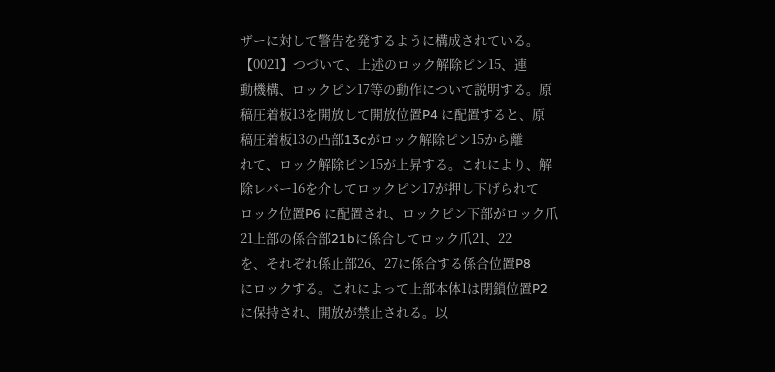ザーに対して警告を発するように構成されている。
【0021】つづいて、上述のロック解除ピン15、連
動機構、ロックピン17等の動作について説明する。原
稿圧着板13を開放して開放位置P4 に配置すると、原
稿圧着板13の凸部13cがロック解除ピン15から離
れて、ロック解除ピン15が上昇する。これにより、解
除レバー16を介してロックピン17が押し下げられて
ロック位置P6 に配置され、ロックピン下部がロック爪
21上部の係合部21bに係合してロック爪21、22
を、それぞれ係止部26、27に係合する係合位置P8
にロックする。これによって上部本体1は閉鎖位置P2
に保持され、開放が禁止される。以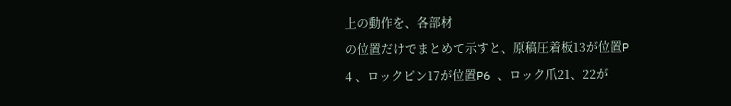上の動作を、各部材
の位置だけでまとめて示すと、原稿圧着板13が位置P
4 、ロックピン17が位置P6 、ロック爪21、22が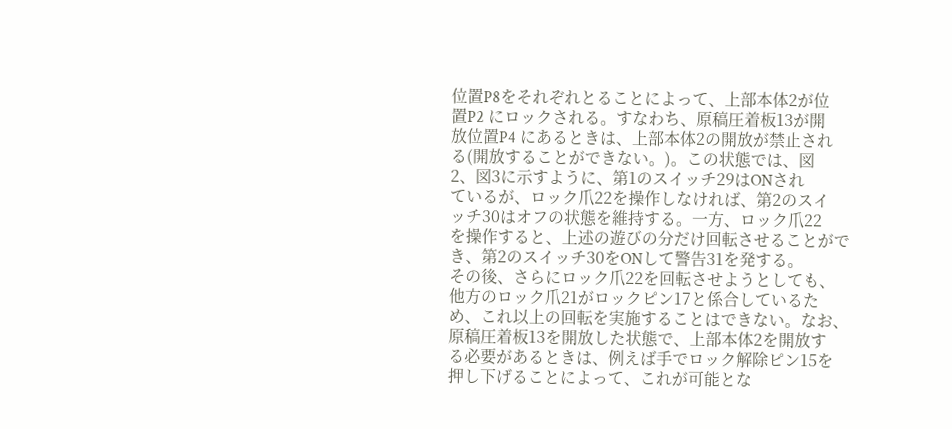位置P8をそれぞれとることによって、上部本体2が位
置P2 にロックされる。すなわち、原稿圧着板13が開
放位置P4 にあるときは、上部本体2の開放が禁止され
る(開放することができない。)。この状態では、図
2、図3に示すように、第1のスイッチ29はONされ
ているが、ロック爪22を操作しなければ、第2のスイ
ッチ30はオフの状態を維持する。一方、ロック爪22
を操作すると、上述の遊びの分だけ回転させることがで
き、第2のスイッチ30をONして警告31を発する。
その後、さらにロック爪22を回転させようとしても、
他方のロック爪21がロックピン17と係合しているた
め、これ以上の回転を実施することはできない。なお、
原稿圧着板13を開放した状態で、上部本体2を開放す
る必要があるときは、例えば手でロック解除ピン15を
押し下げることによって、これが可能とな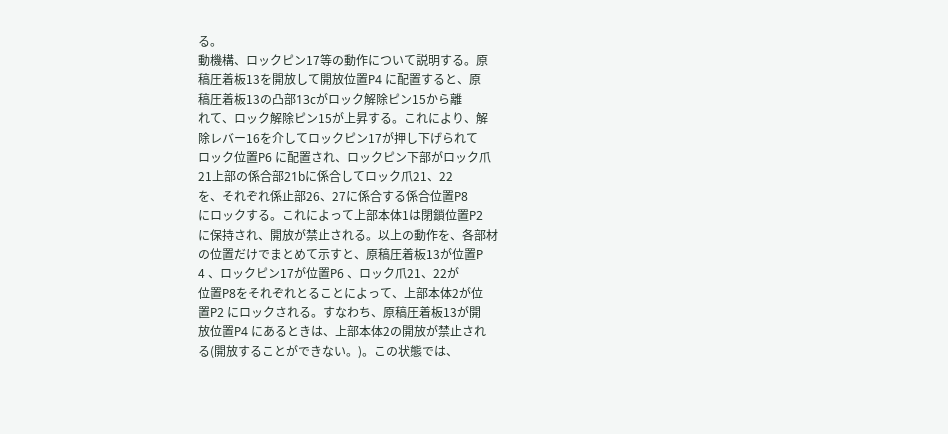る。
動機構、ロックピン17等の動作について説明する。原
稿圧着板13を開放して開放位置P4 に配置すると、原
稿圧着板13の凸部13cがロック解除ピン15から離
れて、ロック解除ピン15が上昇する。これにより、解
除レバー16を介してロックピン17が押し下げられて
ロック位置P6 に配置され、ロックピン下部がロック爪
21上部の係合部21bに係合してロック爪21、22
を、それぞれ係止部26、27に係合する係合位置P8
にロックする。これによって上部本体1は閉鎖位置P2
に保持され、開放が禁止される。以上の動作を、各部材
の位置だけでまとめて示すと、原稿圧着板13が位置P
4 、ロックピン17が位置P6 、ロック爪21、22が
位置P8をそれぞれとることによって、上部本体2が位
置P2 にロックされる。すなわち、原稿圧着板13が開
放位置P4 にあるときは、上部本体2の開放が禁止され
る(開放することができない。)。この状態では、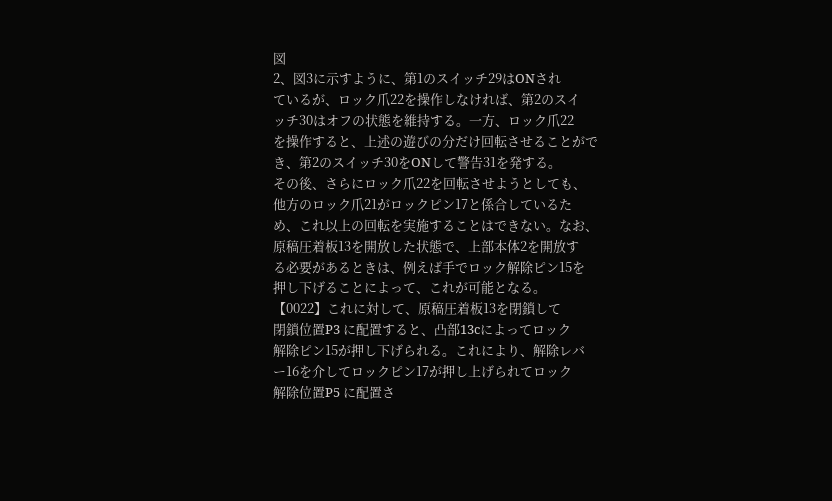図
2、図3に示すように、第1のスイッチ29はONされ
ているが、ロック爪22を操作しなければ、第2のスイ
ッチ30はオフの状態を維持する。一方、ロック爪22
を操作すると、上述の遊びの分だけ回転させることがで
き、第2のスイッチ30をONして警告31を発する。
その後、さらにロック爪22を回転させようとしても、
他方のロック爪21がロックピン17と係合しているた
め、これ以上の回転を実施することはできない。なお、
原稿圧着板13を開放した状態で、上部本体2を開放す
る必要があるときは、例えば手でロック解除ピン15を
押し下げることによって、これが可能となる。
【0022】これに対して、原稿圧着板13を閉鎖して
閉鎖位置P3 に配置すると、凸部13cによってロック
解除ピン15が押し下げられる。これにより、解除レバ
ー16を介してロックピン17が押し上げられてロック
解除位置P5 に配置さ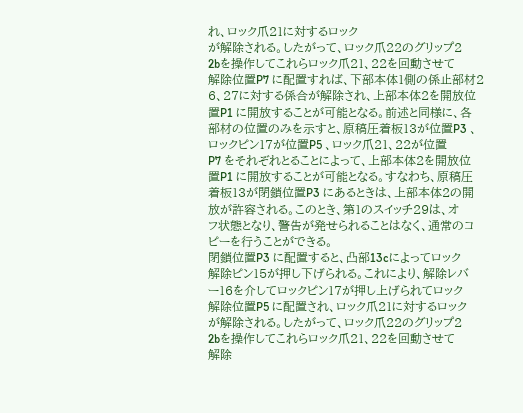れ、ロック爪21に対するロック
が解除される。したがって、ロック爪22のグリップ2
2bを操作してこれらロック爪21、22を回動させて
解除位置P7 に配置すれば、下部本体1側の係止部材2
6、27に対する係合が解除され、上部本体2を開放位
置P1 に開放することが可能となる。前述と同様に、各
部材の位置のみを示すと、原稿圧着板13が位置P3 、
ロックピン17が位置P5 、ロック爪21、22が位置
P7 をそれぞれとることによって、上部本体2を開放位
置P1 に開放することが可能となる。すなわち、原稿圧
着板13が閉鎖位置P3 にあるときは、上部本体2の開
放が許容される。このとき、第1のスイッチ29は、オ
フ状態となり、警告が発せられることはなく、通常のコ
ピーを行うことができる。
閉鎖位置P3 に配置すると、凸部13cによってロック
解除ピン15が押し下げられる。これにより、解除レバ
ー16を介してロックピン17が押し上げられてロック
解除位置P5 に配置され、ロック爪21に対するロック
が解除される。したがって、ロック爪22のグリップ2
2bを操作してこれらロック爪21、22を回動させて
解除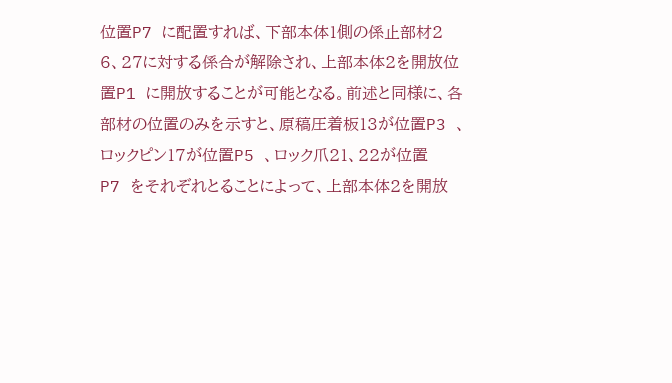位置P7 に配置すれば、下部本体1側の係止部材2
6、27に対する係合が解除され、上部本体2を開放位
置P1 に開放することが可能となる。前述と同様に、各
部材の位置のみを示すと、原稿圧着板13が位置P3 、
ロックピン17が位置P5 、ロック爪21、22が位置
P7 をそれぞれとることによって、上部本体2を開放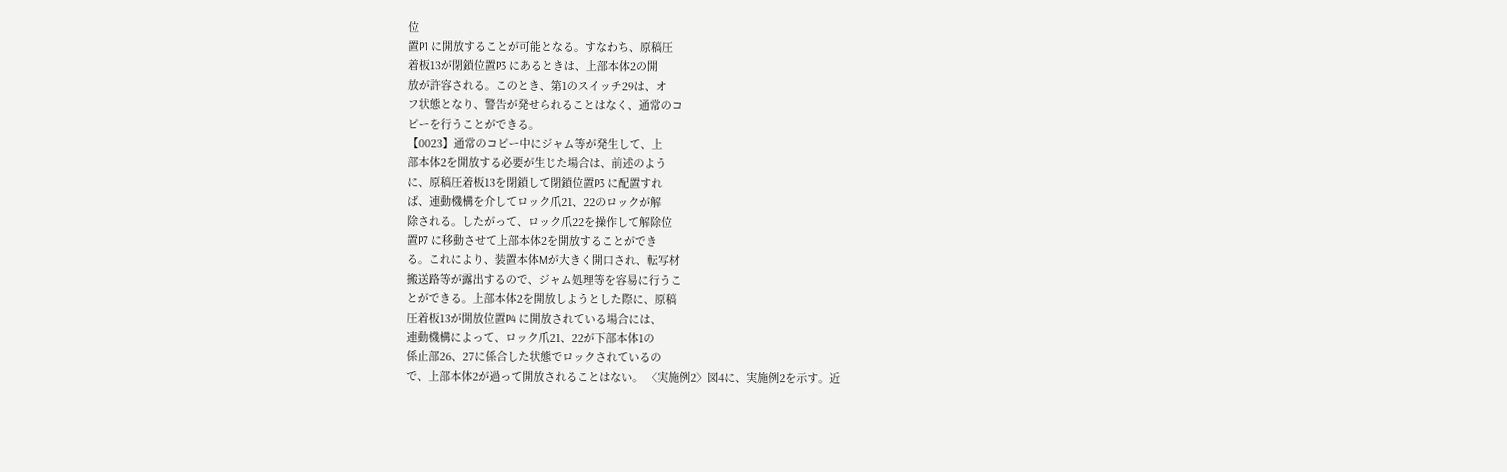位
置P1 に開放することが可能となる。すなわち、原稿圧
着板13が閉鎖位置P3 にあるときは、上部本体2の開
放が許容される。このとき、第1のスイッチ29は、オ
フ状態となり、警告が発せられることはなく、通常のコ
ピーを行うことができる。
【0023】通常のコピー中にジャム等が発生して、上
部本体2を開放する必要が生じた場合は、前述のよう
に、原稿圧着板13を閉鎖して閉鎖位置P3 に配置すれ
ば、連動機構を介してロック爪21、22のロックが解
除される。したがって、ロック爪22を操作して解除位
置P7 に移動させて上部本体2を開放することができ
る。これにより、装置本体Mが大きく開口され、転写材
搬送路等が露出するので、ジャム処理等を容易に行うこ
とができる。上部本体2を開放しようとした際に、原稿
圧着板13が開放位置P4 に開放されている場合には、
連動機構によって、ロック爪21、22が下部本体1の
係止部26、27に係合した状態でロックされているの
で、上部本体2が過って開放されることはない。 〈実施例2〉図4に、実施例2を示す。近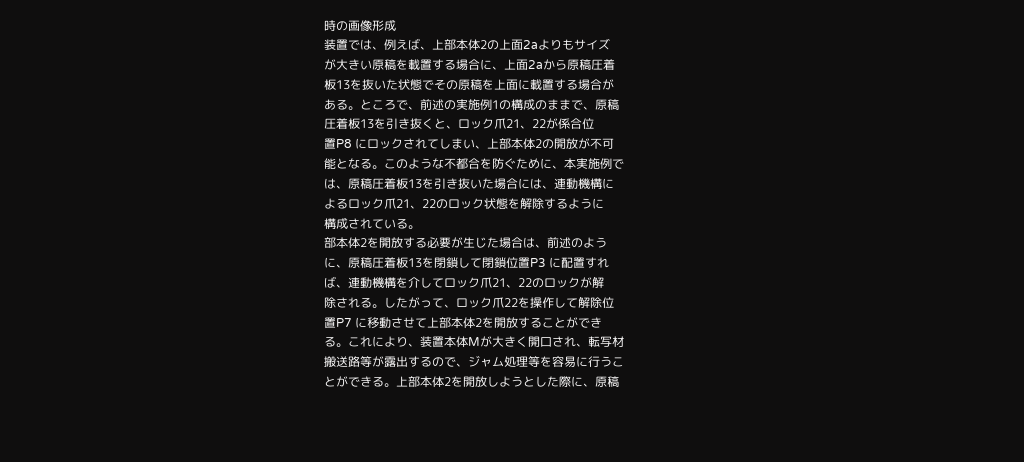時の画像形成
装置では、例えば、上部本体2の上面2aよりもサイズ
が大きい原稿を載置する場合に、上面2aから原稿圧着
板13を抜いた状態でその原稿を上面に載置する場合が
ある。ところで、前述の実施例1の構成のままで、原稿
圧着板13を引き抜くと、ロック爪21、22が係合位
置P8 にロックされてしまい、上部本体2の開放が不可
能となる。このような不都合を防ぐために、本実施例で
は、原稿圧着板13を引き抜いた場合には、連動機構に
よるロック爪21、22のロック状態を解除するように
構成されている。
部本体2を開放する必要が生じた場合は、前述のよう
に、原稿圧着板13を閉鎖して閉鎖位置P3 に配置すれ
ば、連動機構を介してロック爪21、22のロックが解
除される。したがって、ロック爪22を操作して解除位
置P7 に移動させて上部本体2を開放することができ
る。これにより、装置本体Mが大きく開口され、転写材
搬送路等が露出するので、ジャム処理等を容易に行うこ
とができる。上部本体2を開放しようとした際に、原稿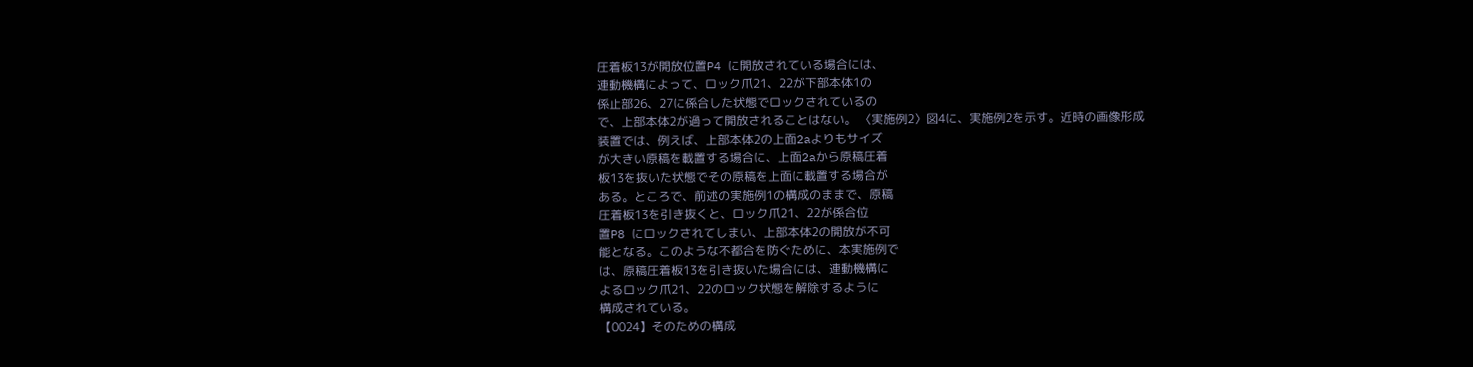圧着板13が開放位置P4 に開放されている場合には、
連動機構によって、ロック爪21、22が下部本体1の
係止部26、27に係合した状態でロックされているの
で、上部本体2が過って開放されることはない。 〈実施例2〉図4に、実施例2を示す。近時の画像形成
装置では、例えば、上部本体2の上面2aよりもサイズ
が大きい原稿を載置する場合に、上面2aから原稿圧着
板13を抜いた状態でその原稿を上面に載置する場合が
ある。ところで、前述の実施例1の構成のままで、原稿
圧着板13を引き抜くと、ロック爪21、22が係合位
置P8 にロックされてしまい、上部本体2の開放が不可
能となる。このような不都合を防ぐために、本実施例で
は、原稿圧着板13を引き抜いた場合には、連動機構に
よるロック爪21、22のロック状態を解除するように
構成されている。
【0024】そのための構成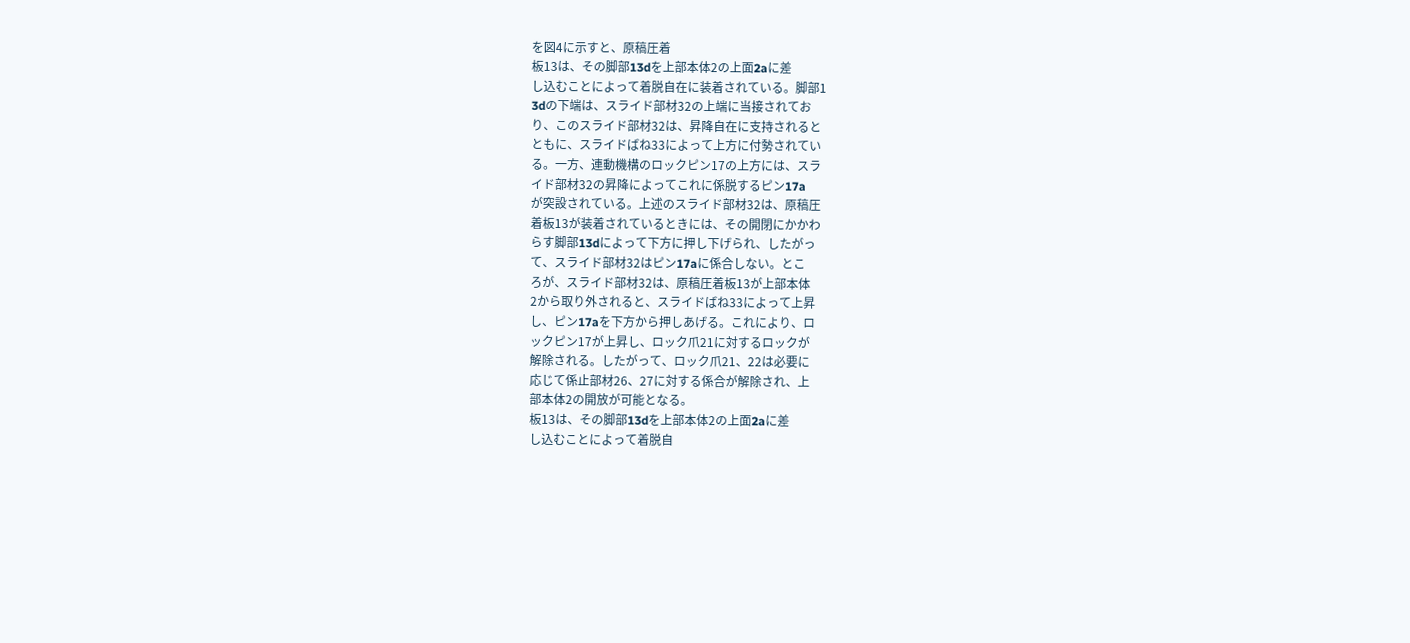を図4に示すと、原稿圧着
板13は、その脚部13dを上部本体2の上面2aに差
し込むことによって着脱自在に装着されている。脚部1
3dの下端は、スライド部材32の上端に当接されてお
り、このスライド部材32は、昇降自在に支持されると
ともに、スライドばね33によって上方に付勢されてい
る。一方、連動機構のロックピン17の上方には、スラ
イド部材32の昇降によってこれに係脱するピン17a
が突設されている。上述のスライド部材32は、原稿圧
着板13が装着されているときには、その開閉にかかわ
らす脚部13dによって下方に押し下げられ、したがっ
て、スライド部材32はピン17aに係合しない。とこ
ろが、スライド部材32は、原稿圧着板13が上部本体
2から取り外されると、スライドばね33によって上昇
し、ピン17aを下方から押しあげる。これにより、ロ
ックピン17が上昇し、ロック爪21に対するロックが
解除される。したがって、ロック爪21、22は必要に
応じて係止部材26、27に対する係合が解除され、上
部本体2の開放が可能となる。
板13は、その脚部13dを上部本体2の上面2aに差
し込むことによって着脱自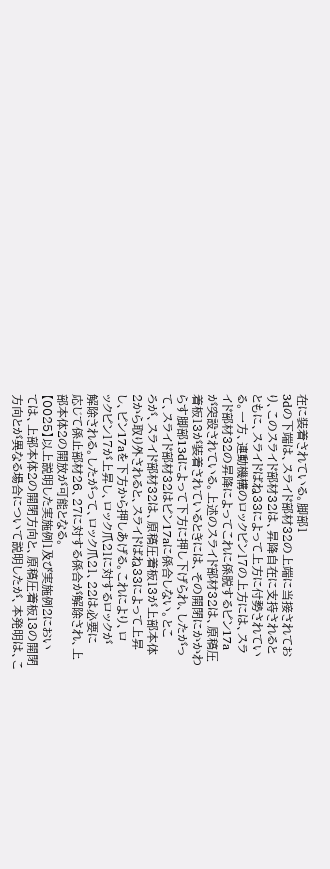在に装着されている。脚部1
3dの下端は、スライド部材32の上端に当接されてお
り、このスライド部材32は、昇降自在に支持されると
ともに、スライドばね33によって上方に付勢されてい
る。一方、連動機構のロックピン17の上方には、スラ
イド部材32の昇降によってこれに係脱するピン17a
が突設されている。上述のスライド部材32は、原稿圧
着板13が装着されているときには、その開閉にかかわ
らす脚部13dによって下方に押し下げられ、したがっ
て、スライド部材32はピン17aに係合しない。とこ
ろが、スライド部材32は、原稿圧着板13が上部本体
2から取り外されると、スライドばね33によって上昇
し、ピン17aを下方から押しあげる。これにより、ロ
ックピン17が上昇し、ロック爪21に対するロックが
解除される。したがって、ロック爪21、22は必要に
応じて係止部材26、27に対する係合が解除され、上
部本体2の開放が可能となる。
【0025】以上説明した実施例1及び実施例2におい
ては、上部本体2の開閉方向と、原稿圧着板13の開閉
方向とが異なる場合について説明したが、本発明は、こ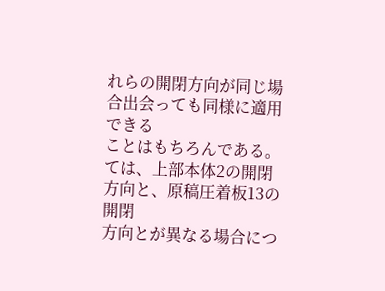れらの開閉方向が同じ場合出会っても同様に適用できる
ことはもちろんである。
ては、上部本体2の開閉方向と、原稿圧着板13の開閉
方向とが異なる場合につ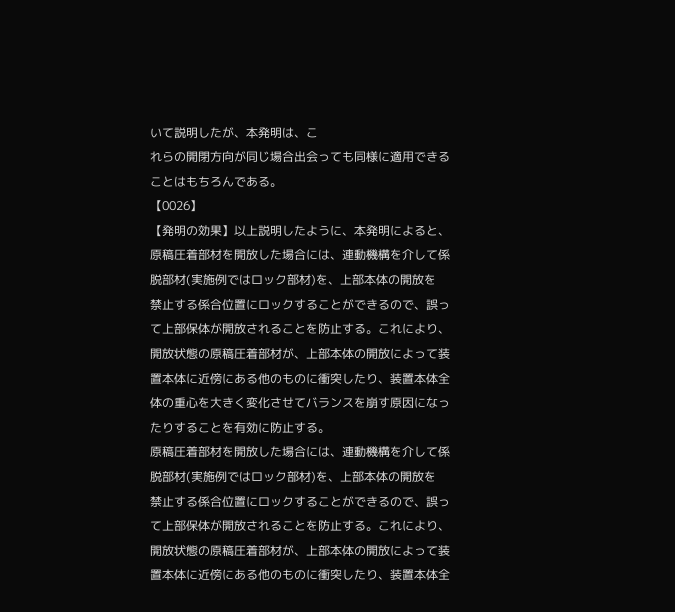いて説明したが、本発明は、こ
れらの開閉方向が同じ場合出会っても同様に適用できる
ことはもちろんである。
【0026】
【発明の効果】以上説明したように、本発明によると、
原稿圧着部材を開放した場合には、連動機構を介して係
脱部材(実施例ではロック部材)を、上部本体の開放を
禁止する係合位置にロックすることができるので、誤っ
て上部保体が開放されることを防止する。これにより、
開放状態の原稿圧着部材が、上部本体の開放によって装
置本体に近傍にある他のものに衝突したり、装置本体全
体の重心を大きく変化させてバランスを崩す原因になっ
たりすることを有効に防止する。
原稿圧着部材を開放した場合には、連動機構を介して係
脱部材(実施例ではロック部材)を、上部本体の開放を
禁止する係合位置にロックすることができるので、誤っ
て上部保体が開放されることを防止する。これにより、
開放状態の原稿圧着部材が、上部本体の開放によって装
置本体に近傍にある他のものに衝突したり、装置本体全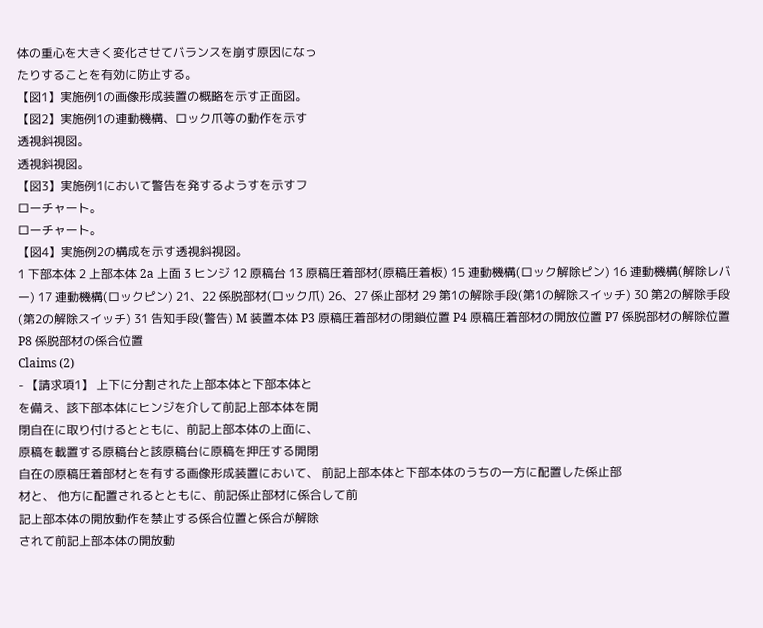体の重心を大きく変化させてバランスを崩す原因になっ
たりすることを有効に防止する。
【図1】実施例1の画像形成装置の概略を示す正面図。
【図2】実施例1の連動機構、ロック爪等の動作を示す
透視斜視図。
透視斜視図。
【図3】実施例1において警告を発するようすを示すフ
ローチャート。
ローチャート。
【図4】実施例2の構成を示す透視斜視図。
1 下部本体 2 上部本体 2a 上面 3 ヒンジ 12 原稿台 13 原稿圧着部材(原稿圧着板) 15 連動機構(ロック解除ピン) 16 連動機構(解除レバー) 17 連動機構(ロックピン) 21、22 係脱部材(ロック爪) 26、27 係止部材 29 第1の解除手段(第1の解除スイッチ) 30 第2の解除手段(第2の解除スイッチ) 31 告知手段(警告) M 装置本体 P3 原稿圧着部材の閉鎖位置 P4 原稿圧着部材の開放位置 P7 係脱部材の解除位置 P8 係脱部材の係合位置
Claims (2)
- 【請求項1】 上下に分割された上部本体と下部本体と
を備え、該下部本体にヒンジを介して前記上部本体を開
閉自在に取り付けるとともに、前記上部本体の上面に、
原稿を載置する原稿台と該原稿台に原稿を押圧する開閉
自在の原稿圧着部材とを有する画像形成装置において、 前記上部本体と下部本体のうちの一方に配置した係止部
材と、 他方に配置されるとともに、前記係止部材に係合して前
記上部本体の開放動作を禁止する係合位置と係合が解除
されて前記上部本体の開放動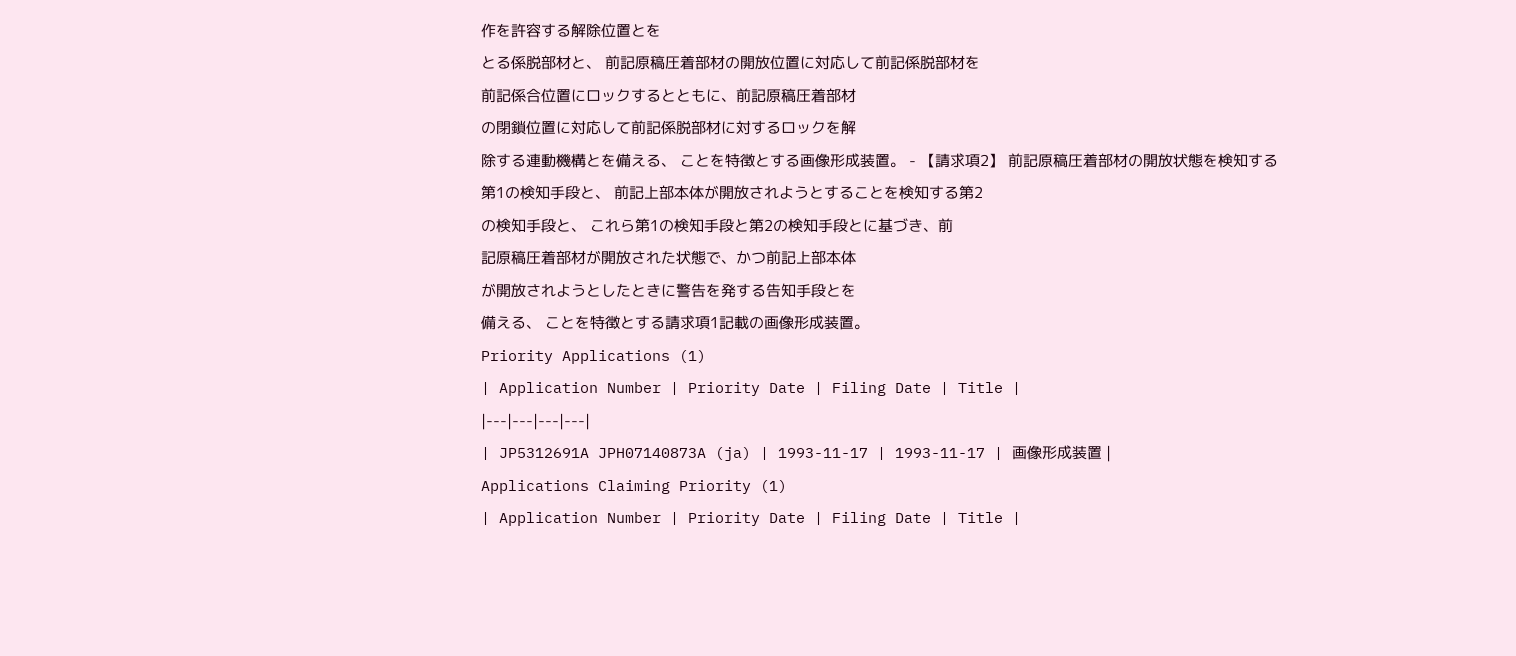作を許容する解除位置とを
とる係脱部材と、 前記原稿圧着部材の開放位置に対応して前記係脱部材を
前記係合位置にロックするとともに、前記原稿圧着部材
の閉鎖位置に対応して前記係脱部材に対するロックを解
除する連動機構とを備える、 ことを特徴とする画像形成装置。 - 【請求項2】 前記原稿圧着部材の開放状態を検知する
第1の検知手段と、 前記上部本体が開放されようとすることを検知する第2
の検知手段と、 これら第1の検知手段と第2の検知手段とに基づき、前
記原稿圧着部材が開放された状態で、かつ前記上部本体
が開放されようとしたときに警告を発する告知手段とを
備える、 ことを特徴とする請求項1記載の画像形成装置。
Priority Applications (1)
| Application Number | Priority Date | Filing Date | Title |
|---|---|---|---|
| JP5312691A JPH07140873A (ja) | 1993-11-17 | 1993-11-17 | 画像形成装置 |
Applications Claiming Priority (1)
| Application Number | Priority Date | Filing Date | Title |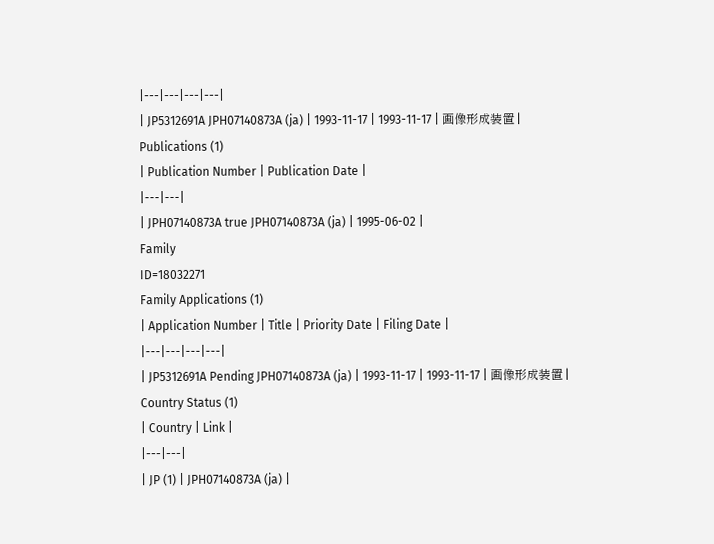|---|---|---|---|
| JP5312691A JPH07140873A (ja) | 1993-11-17 | 1993-11-17 | 画像形成装置 |
Publications (1)
| Publication Number | Publication Date |
|---|---|
| JPH07140873A true JPH07140873A (ja) | 1995-06-02 |
Family
ID=18032271
Family Applications (1)
| Application Number | Title | Priority Date | Filing Date |
|---|---|---|---|
| JP5312691A Pending JPH07140873A (ja) | 1993-11-17 | 1993-11-17 | 画像形成装置 |
Country Status (1)
| Country | Link |
|---|---|
| JP (1) | JPH07140873A (ja) |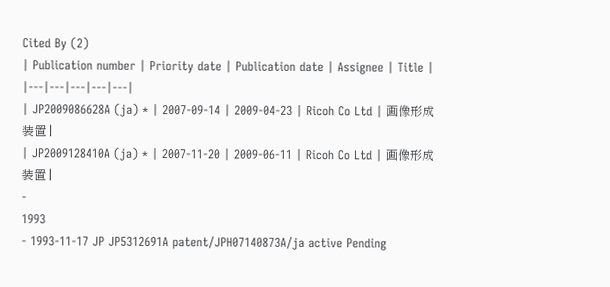Cited By (2)
| Publication number | Priority date | Publication date | Assignee | Title |
|---|---|---|---|---|
| JP2009086628A (ja) * | 2007-09-14 | 2009-04-23 | Ricoh Co Ltd | 画像形成装置 |
| JP2009128410A (ja) * | 2007-11-20 | 2009-06-11 | Ricoh Co Ltd | 画像形成装置 |
-
1993
- 1993-11-17 JP JP5312691A patent/JPH07140873A/ja active Pending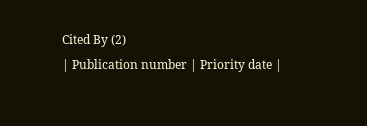Cited By (2)
| Publication number | Priority date |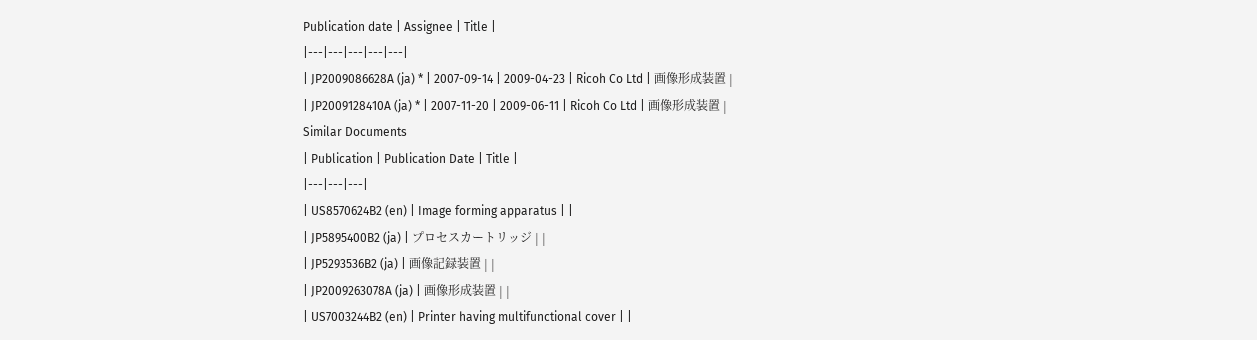Publication date | Assignee | Title |
|---|---|---|---|---|
| JP2009086628A (ja) * | 2007-09-14 | 2009-04-23 | Ricoh Co Ltd | 画像形成装置 |
| JP2009128410A (ja) * | 2007-11-20 | 2009-06-11 | Ricoh Co Ltd | 画像形成装置 |
Similar Documents
| Publication | Publication Date | Title |
|---|---|---|
| US8570624B2 (en) | Image forming apparatus | |
| JP5895400B2 (ja) | プロセスカートリッジ | |
| JP5293536B2 (ja) | 画像記録装置 | |
| JP2009263078A (ja) | 画像形成装置 | |
| US7003244B2 (en) | Printer having multifunctional cover | |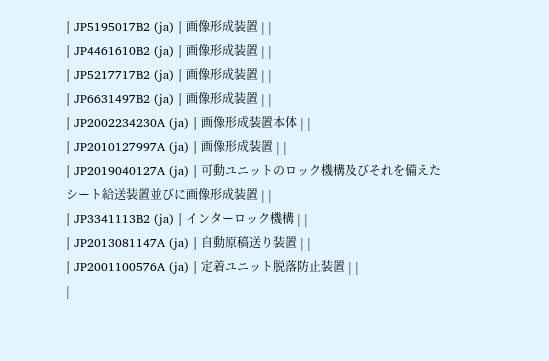| JP5195017B2 (ja) | 画像形成装置 | |
| JP4461610B2 (ja) | 画像形成装置 | |
| JP5217717B2 (ja) | 画像形成装置 | |
| JP6631497B2 (ja) | 画像形成装置 | |
| JP2002234230A (ja) | 画像形成装置本体 | |
| JP2010127997A (ja) | 画像形成装置 | |
| JP2019040127A (ja) | 可動ユニットのロック機構及びそれを備えたシート給送装置並びに画像形成装置 | |
| JP3341113B2 (ja) | インターロック機構 | |
| JP2013081147A (ja) | 自動原稿送り装置 | |
| JP2001100576A (ja) | 定着ユニット脱落防止装置 | |
|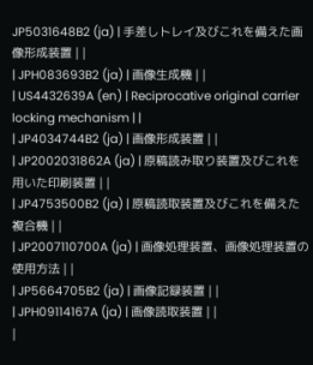JP5031648B2 (ja) | 手差しトレイ及びこれを備えた画像形成装置 | |
| JPH083693B2 (ja) | 画像生成機 | |
| US4432639A (en) | Reciprocative original carrier locking mechanism | |
| JP4034744B2 (ja) | 画像形成装置 | |
| JP2002031862A (ja) | 原稿読み取り装置及びこれを用いた印刷装置 | |
| JP4753500B2 (ja) | 原稿読取装置及びこれを備えた複合機 | |
| JP2007110700A (ja) | 画像処理装置、画像処理装置の使用方法 | |
| JP5664705B2 (ja) | 画像記録装置 | |
| JPH09114167A (ja) | 画像読取装置 | |
|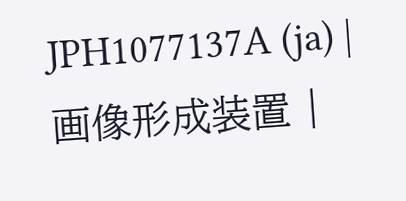JPH1077137A (ja) | 画像形成装置 |